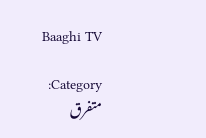Baaghi TV

Category: متفرق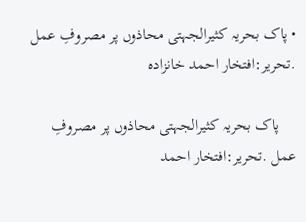• پاک بحریہ کثیرالجہتی محاذوں پر مصروفِ عمل .تحریر:افتخار احمد خانزادہ

    پاک بحریہ کثیرالجہتی محاذوں پر مصروفِ عمل .تحریر:افتخار احمد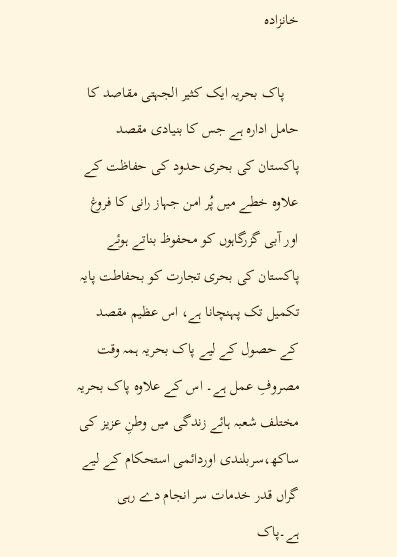خانزادہ

    پاک بحریہ ایک کثیر الجہتی مقاصد کا حامل ادارہ ہے جس کا بنیادی مقصد پاکستان کی بحری حدود کی حفاظت کے علاوہ خطے میں پُر امن جہاز رانی کا فروغ اور آبی گزرگاہوں کو محفوظ بناتے ہوئے پاکستان کی بحری تجارت کو بحفاطت پایہ تکمیل تک پہنچانا ہے، اس عظیم مقصد کے حصول کے لیے پاک بحریہ ہمہ وقت مصروفِ عمل ہے۔ اس کے علاوہ پاک بحریہ مختلف شعبہ ہائے زندگی میں وطنِ عزیز کی ساکھ،سربلندی اوردائمی استحکام کے لیے گراں قدر خدمات سر انجام دے رہی ہے۔پاک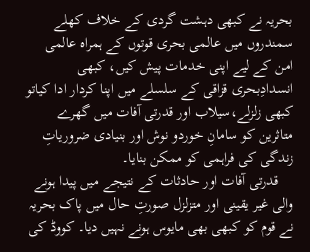بحریہ نے کبھی دہشت گردی کے خلاف کھلے سمندروں میں عالمی بحری قوتوں کے ہمراہ عالمی امن کے لیے اپنی خدمات پیش کیں، کبھی انسدادِبحری قزاقی کے سلسلے میں اپنا کردار ادا کیاتو کبھی زلزلے،سیلاب اور قدرتی آفات میں گھرے متاثرین کو سامانِ خوردو نوش اور بنیادی ضروریاتِ زندگی کی فراہمی کو ممکن بنایا۔
    قدرتی آفات اور حادثات کے نتیجے میں پیدا ہونے والی غیر یقینی اور متزلزل صورتِ حال میں پاک بحریہ نے قوم کو کبھی بھی مایوس ہونے نہیں دیا۔ کووڈ کی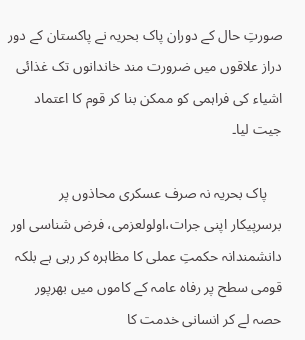صورتِ حال کے دوران پاک بحریہ نے پاکستان کے دور دراز علاقوں میں ضرورت مند خاندانوں تک غذائی اشیاء کی فراہمی کو ممکن بنا کر قوم کا اعتماد جیت لیا۔

    پاک بحریہ نہ صرف عسکری محاذوں پر برسرپیکار اپنی جرات،اولولعزمی، فرض شناسی اور دانشمندانہ حکمتِ عملی کا مظاہرہ کر رہی ہے بلکہ قومی سطح پر رفاہ عامہ کے کاموں میں بھرپور حصہ لے کر انسانی خدمت کا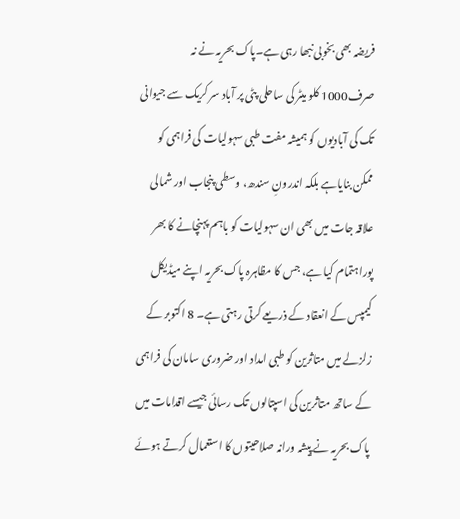فریضہ بھی بخوبی نبھا رہی ہے۔پاک بحریہ نے نہ صرف1000 کلو میٹر کی ساحلی پٹی پر آباد سر کریک سے جیوانی تک کی آبادیوں کو ہمیشہ مفت طبی سہولیات کی فراہمی کو ممکن بنایاہے بلکہ اندرونِ سندھ، وسطی پنجاب اور شمالی علاقہ جات میں بھی ان سہولیات کو باہم پہنچانے کا بھر پوراہتمام کیا ہے، جس کا مظاہرہ پاک بحریہ اپنے میڈیکل کیمپس کے انعقاد کے ذریعے کرتی رہتی ہے۔ 8 اکتوبر کے زلزلے میں متاثرین کو طبی امداد اور ضروری سامان کی فراہمی کے ساتھ متاثرین کی اسپتالوں تک رسائی جیسے اقدامات میں پاک بحریہ نے پیشہ ورانہ صلاحیتوں کا استعمال کرتے ہوئے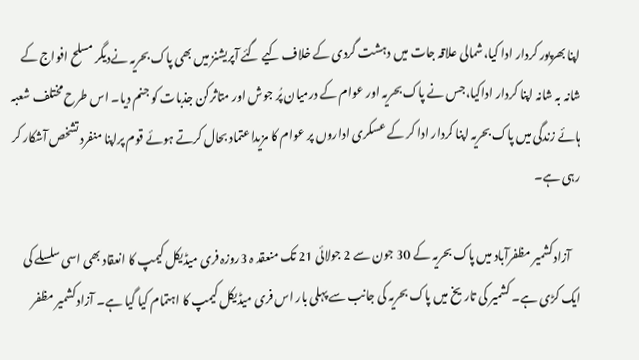اپنا بھرپور کردار ادا کیا،شمالی علاقہ جات میں دہشت گردی کے خلاف کیے گئے آپریشنز میں بھی پاک بحریہ نےدیگر مسلح افواج کے شانہ بہ شانہ اپنا کردار اداکیا،جس نے پاک بحریہ اور عوام کے درمیان پُر جوش اور متاثرکن جذبات کو جنم دیا۔ اس طرح مختلف شعبہ ہائے زندگی میں پاک بحریہ اپنا کردار ادا کر کے عسکری اداروں پر عوام کا مزیداعتماد بحال کرتے ہوئے قوم پراپنا منفرد تشخص آشکار کر رہی ہے۔

    آزادکشمیر مظفرآباد میں پاک بحریہ کے 30 جون سے 2 جولائی 21 تک منعقد ہ 3روزہ فری میڈیکل کیمپ کا انعقاد بھی اسی سلسلے کی ایک کڑی ہے۔ کشمیر کی تاریخ میں پاک بحریہ کی جانب سے پہلی بار اس فری میڈیکل کیمپ کا اہتمام کیا گیا ہے۔ آزادکشمیر مظفر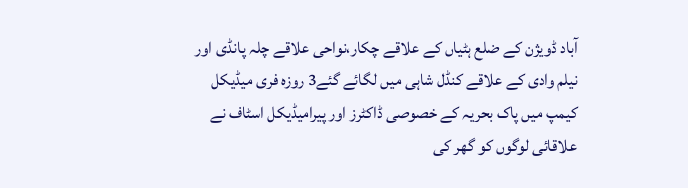آباد ڈویژن کے ضلع ہٹیاں کے علاقے چکار،نواحی علاقے چلہ پانڈی اور نیلم وادی کے علاقے کنڈل شاہی میں لگائے گئے3 روزہ فری میڈیکل کیمپ میں پاک بحریہ کے خصوصی ڈاکٹرز اور پیرامیڈیکل اسٹاف نے علاقائی لوگوں کو گھر کی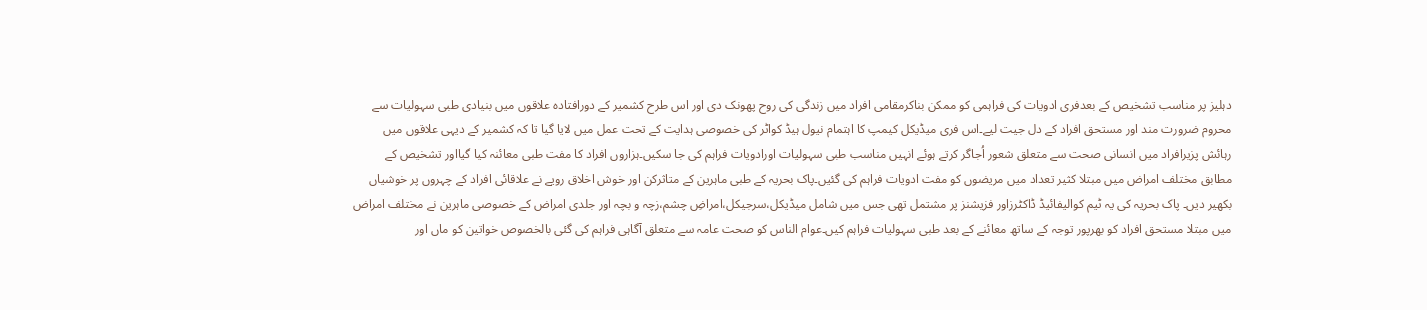دہلیز پر مناسب تشخیص کے بعدفری ادویات کی فراہمی کو ممکن بناکرمقامی افراد میں زندگی کی روح پھونک دی اور اس طرح کشمیر کے دورافتادہ علاقوں میں بنیادی طبی سہولیات سے محروم ضرورت مند اور مستحق افراد کے دل جیت لیے۔اس فری میڈیکل کیمپ کا اہتمام نیول ہیڈ کواٹر کی خصوصی ہدایت کے تحت عمل میں لایا گیا تا کہ کشمیر کے دیہی علاقوں میں رہائش پزیرافراد میں انسانی صحت سے متعلق شعور اُجاگر کرتے ہوئے انہیں مناسب طبی سہولیات اورادویات فراہم کی جا سکیں۔ہزاروں افراد کا مفت طبی معائنہ کیا گیااور تشخیص کے مطابق مختلف امراض میں مبتلا کثیر تعداد میں مریضوں کو مفت ادویات فراہم کی گئیں۔پاک بحریہ کے طبی ماہرین کے متاثرکن اور خوش اخلاق رویے نے علاقائی افراد کے چہروں پر خوشیاں بکھیر دیں۔ پاک بحریہ کی یہ ٹیم کوالیفائیڈ ڈاکٹرزاور فزیشنز پر مشتمل تھی جس میں شامل میڈیکل،سرجیکل،امراضِ چشم،زچہ و بچہ اور جلدی امراض کے خصوصی ماہرین نے مختلف امراض میں مبتلا مستحق افراد کو بھرپور توجہ کے ساتھ معائنے کے بعد طبی سہولیات فراہم کیں۔عوام الناس کو صحت عامہ سے متعلق آگاہی فراہم کی گئی بالخصوص خواتین کو ماں اور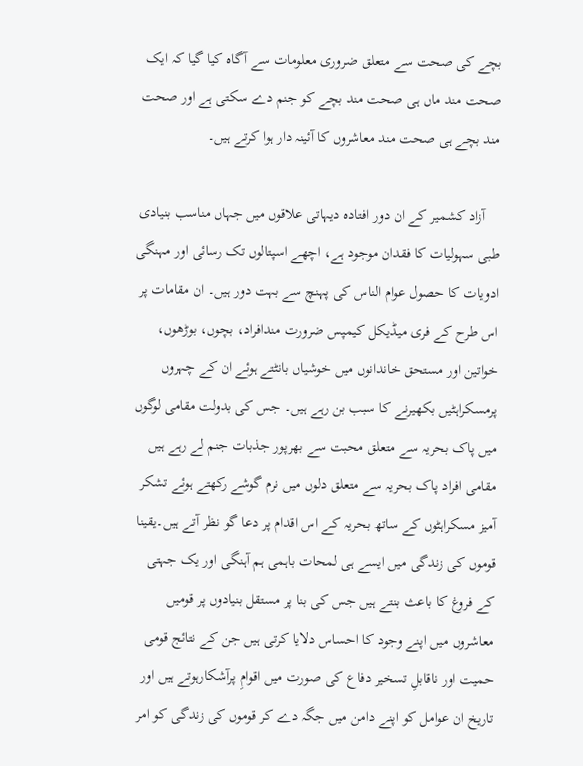بچے کی صحت سے متعلق ضروری معلومات سے آگاہ کیا گیا کہ ایک صحت مند ماں ہی صحت مند بچے کو جنم دے سکتی ہے اور صحت مند بچے ہی صحت مند معاشروں کا آئینہ دار ہوا کرتے ہیں۔

    آزاد کشمیر کے ان دور افتادہ دیہاتی علاقوں میں جہاں مناسب بنیادی طبی سہولیات کا فقدان موجود ہے، اچھے اسپتالوں تک رسائی اور مہنگی ادویات کا حصول عوام الناس کی پہنچ سے بہت دور ہیں۔ ان مقامات پر اس طرح کے فری میڈیکل کیمپس ضرورت مندافراد، بچوں، بوڑھوں، خواتین اور مستحق خاندانوں میں خوشیاں بانٹتے ہوئے ان کے چہروں پرمسکراہٹیں بکھیرنے کا سبب بن رہے ہیں۔ جس کی بدولت مقامی لوگوں میں پاک بحریہ سے متعلق محبت سے بھرپور جذبات جنم لے رہے ہیں مقامی افراد پاک بحریہ سے متعلق دلوں میں نرم گوشے رکھتے ہوئے تشکر آمیز مسکراہٹوں کے ساتھ بحریہ کے اس اقدام پر دعا گو نظر آتے ہیں۔یقینا قوموں کی زندگی میں ایسے ہی لمحات باہمی ہم آہنگی اور یک جہتی کے فروغ کا باعث بنتے ہیں جس کی بنا پر مستقل بنیادوں پر قومیں معاشروں میں اپنے وجود کا احساس دلایا کرتی ہیں جن کے نتائج قومی حمیت اور ناقابلِ تسخیر دفاع کی صورت میں اقوامِ پرآشکارہوتے ہیں اور تاریخ ان عوامل کو اپنے دامن میں جگہ دے کر قوموں کی زندگی کو امر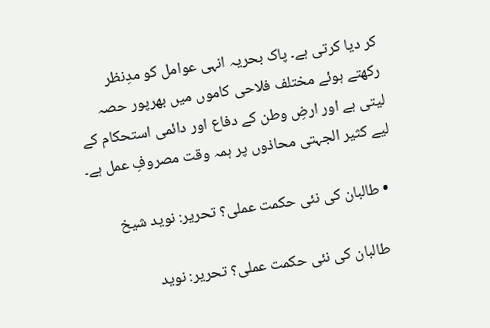کر دیا کرتی ہے۔ پاک بحریہ انہی عوامل کو مدِنظر رکھتے ہوئے مختلف فلاحی کاموں میں بھرپور حصہ لیتی ہے اور ارضِ وطن کے دفاع اور دائمی استحکام کے لیے کثیر الجہتی محاذوں پر ہمہ وقت مصروفِ عمل ہے۔

  • طالبان کی نئی حکمت عملی؟ تحریر: نوید شیخ

    طالبان کی نئی حکمت عملی؟ تحریر: نوید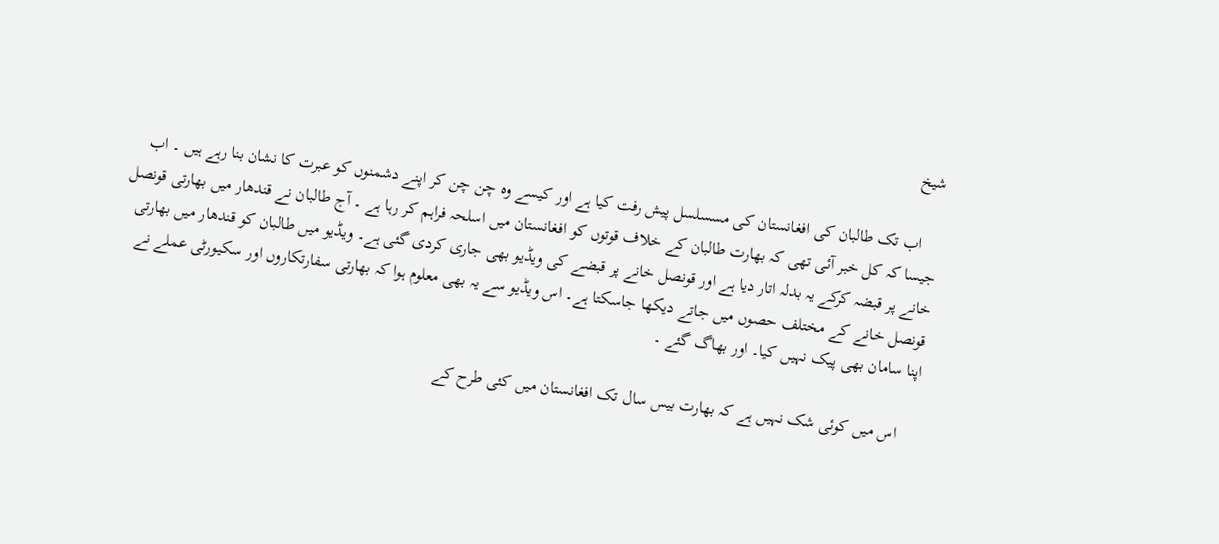شیخ

    اب تک طالبان کی افغانستان کی مسسلسل پیش رفت کیا ہے اور کیسے وہ چن چن کر اپنے دشمنوں کو عبرت کا نشان بنا رہے ہیں ۔ اب جیسا کہ کل خبر آئی تھی کہ بھارت طالبان کے خلاف قوتوں کو افغانستان میں اسلحہ فراہم کر رہا ہے ۔ آج طالبان نے قندھار میں بھارتی قونصل خانے پر قبضہ کرکے یہ بدلہ اتار دیا ہے اور قونصل خانے پر قبضے کی ویڈیو بھی جاری کردی گئی ہے۔ ویڈیو میں طالبان کو قندھار میں بھارتی قونصل خانے کے مختلف حصوں میں جاتے دیکھا جاسکتا ہے۔ اس ویڈیو سے یہ بھی معلوم ہوا کہ بھارتی سفارتکاروں اور سکیورٹی عملے نے اپنا سامان بھی پیک نہیں کیا۔ اور بھاگ گئے ۔

    اس میں کوئی شک نہیں ہے کہ بھارت بیس سال تک افغانستان میں کئی طرح کے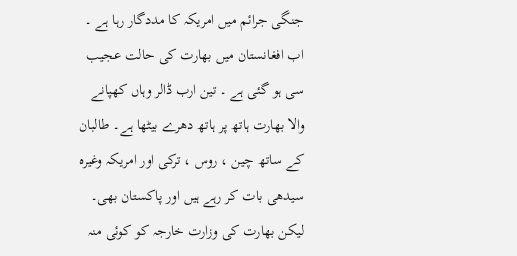جنگی جرائم میں امریکہ کا مددگار رہا ہے ۔ اب افغانستان میں بھارت کی حالت عجیب سی ہو گئی ہے ۔ تین ارب ڈالر وہاں کھپانے والا بھارت ہاتھ پر ہاتھ دھرے بیٹھا ہے۔ طالبان کے ساتھ چین ، روس ، ترکی اور امریکہ وغیرہ سیدھی بات کر رہے ہیں اور پاکستان بھی۔ لیکن بھارت کی وزارت خارجہ کو کوئی منہ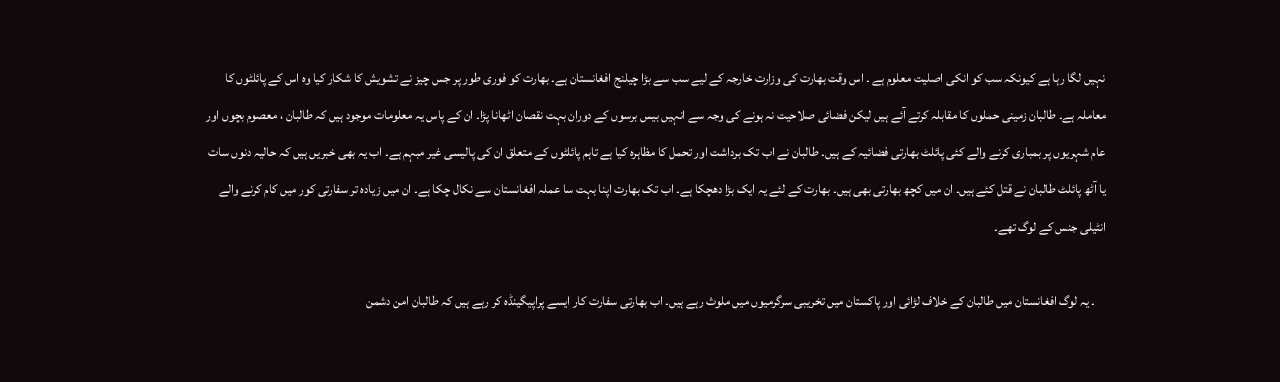نہیں لگا رہا ہے کیونکہ سب کو انکی اصلیت معلوم ہے ۔ اس وقت بھارت کی وزارت خارجہ کے لیے سب سے بڑا چیلنج افغانستان ہے۔ بھارت کو فوری طور پر جس چیز نے تشویش کا شکار کیا وہ اس کے پائلٹوں کا معاملہ ہے۔ طالبان زمینی حملوں کا مقابلہ کرتے آئے ہیں لیکن فضائی صلاحیت نہ ہونے کی وجہ سے انہیں بیس برسوں کے دوران بہت نقصان اٹھانا پڑا۔ ان کے پاس یہ معلومات موجود ہیں کہ طالبان ، معصوم بچوں اور عام شہریوں پر بمباری کرنے والے کئی پائلٹ بھارتی فضائیہ کے ہیں۔ طالبان نے اب تک برداشت اور تحمل کا مظاہرہ کیا ہے تاہم پائلٹوں کے متعلق ان کی پالیسی غیر مبہم ہے۔ اب یہ بھی خبریں ہیں کہ حالیہ دنوں سات یا آٹھ پائلٹ طالبان نے قتل کئے ہیں۔ ان میں کچھ بھارتی بھی ہیں۔ بھارت کے لئے یہ ایک بڑا دھچکا ہے۔ اب تک بھارت اپنا بہت سا عملہ افغانستان سے نکال چکا ہے۔ ان میں زیادہ تر سفارتی کور میں کام کرنے والے انٹیلی جنس کے لوگ تھے۔

    ۔ یہ لوگ افغانستان میں طالبان کے خلاف لڑائی اور پاکستان میں تخریبی سرگرمیوں میں ملوث رہے ہیں۔ اب بھارتی سفارت کار ایسے پراپیگینڈہ کر رہے ہیں کہ طالبان امن دشمن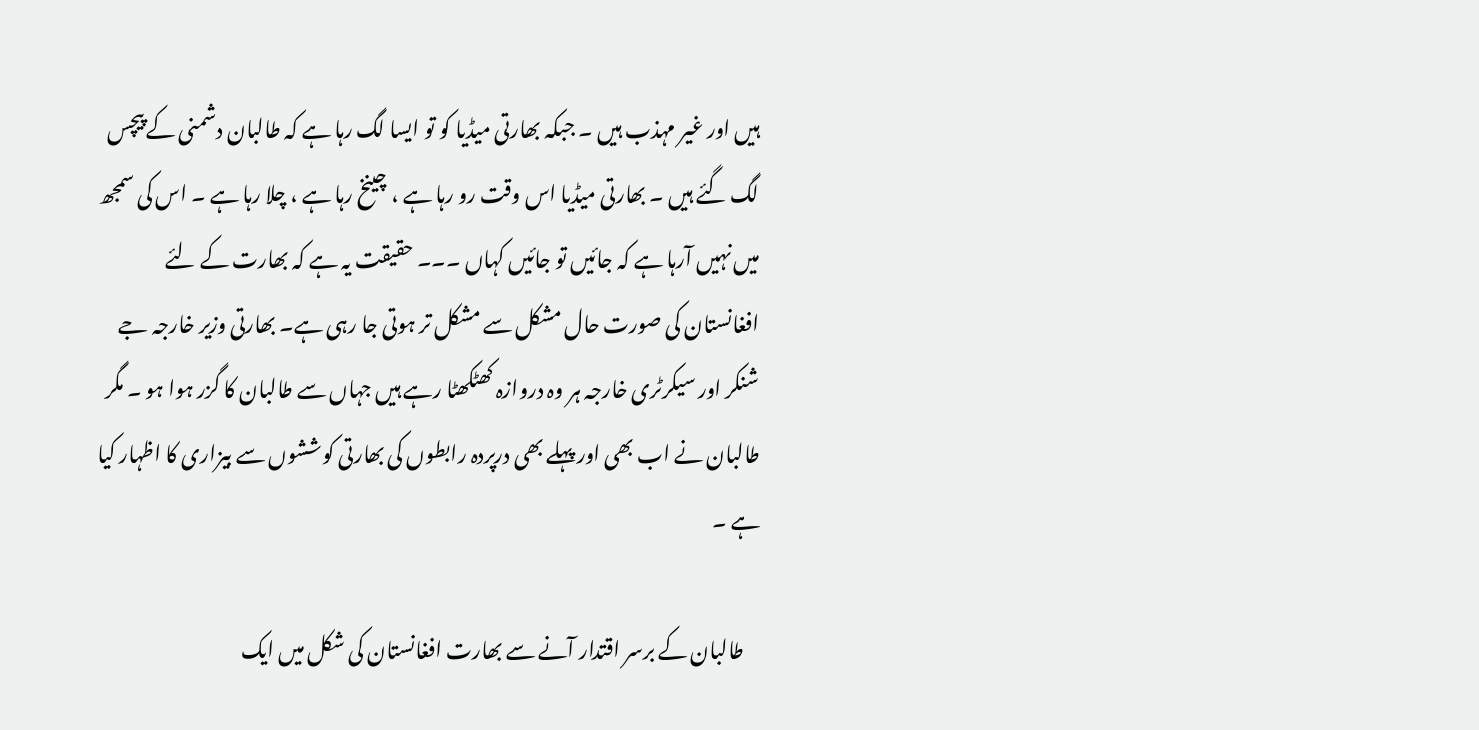ہیں اور غیر مہذب ہیں ۔ جبکہ بھارتی میڈیا کو تو ایسا لگ رہا ہے کہ طالبان دشمنی کے پیچس لگ گئے ہیں ۔ بھارتی میڈیا اس وقت رو رہا ہے ، چینخ رہا ہے ، چلا رہا ہے ۔ اس کی سمجھ میں نہیں آرہا ہے کہ جائیں تو جائیں کہاں ۔۔۔ حقیقت یہ ہے کہ بھارت کے لئے افغانستان کی صورت حال مشکل سے مشکل تر ہوتی جا رہی ہے۔ بھارتی وزیر خارجہ جے شنکر اور سیکرٹری خارجہ ہر وہ دروازہ کھٹکھٹا رہے ہیں جہاں سے طالبان کا گزر ہوا ہو ۔ مگر طالبان نے اب بھی اور پہلے بھی درپردہ رابطوں کی بھارتی کوششوں سے بیزاری کا اظہار کیا ہے ۔

    طالبان کے برسر اقتدار آنے سے بھارت افغانستان کی شکل میں ایک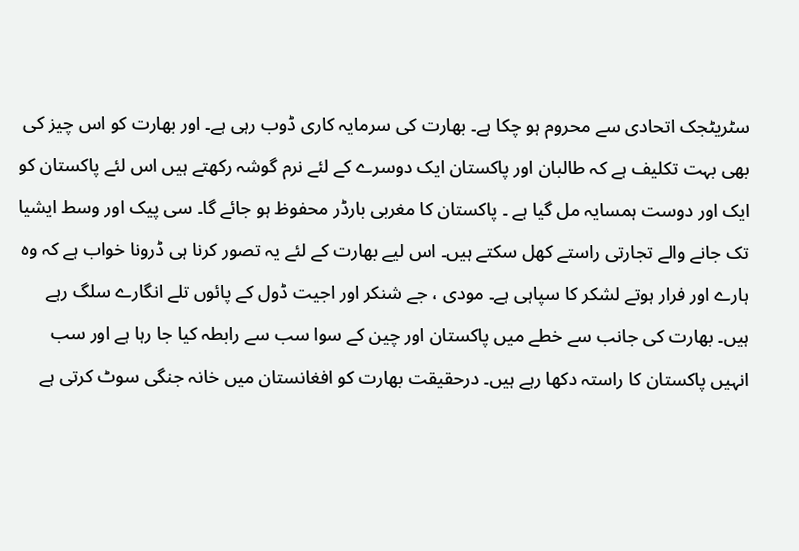سٹریٹجک اتحادی سے محروم ہو چکا ہے۔ بھارت کی سرمایہ کاری ڈوب رہی ہے۔ اور بھارت کو اس چیز کی بھی بہت تکلیف ہے کہ طالبان اور پاکستان ایک دوسرے کے لئے نرم گوشہ رکھتے ہیں اس لئے پاکستان کو ایک اور دوست ہمسایہ مل گیا ہے ۔ پاکستان کا مغربی بارڈر محفوظ ہو جائے گا۔ سی پیک اور وسط ایشیا تک جانے والے تجارتی راستے کھل سکتے ہیں۔ اس لیے بھارت کے لئے یہ تصور کرنا ہی ڈرونا خواب ہے کہ وہ ہارے اور فرار ہوتے لشکر کا سپاہی ہے۔ مودی ، جے شنکر اور اجیت ڈول کے پائوں تلے انگارے سلگ رہے ہیں۔ بھارت کی جانب سے خطے میں پاکستان اور چین کے سوا سب سے رابطہ کیا جا رہا ہے اور سب انہیں پاکستان کا راستہ دکھا رہے ہیں۔ درحقیقت بھارت کو افغانستان میں خانہ جنگی سوٹ کرتی ہے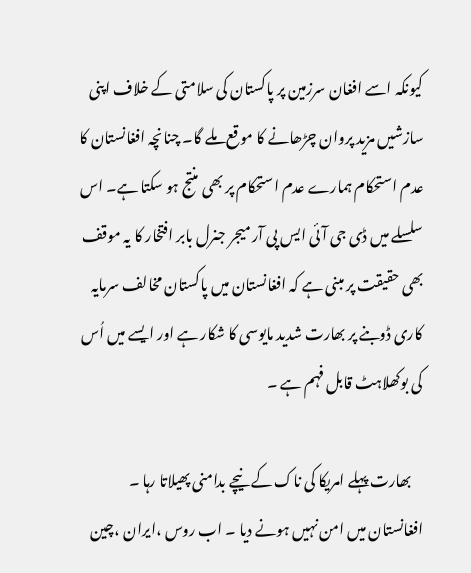کیونکہ اسے افغان سرزمین پر پاکستان کی سلامتی کے خلاف اپنی سازشیں مزید پروان چڑھانے کا موقع ملے گا۔ چنانچہ افغانستان کا عدم استحکام ہمارے عدم استحکام پر بھی منتج ہو سکتا ہے۔ اس سلسلے میں ڈی جی آئی ایس پی آر میجر جنرل بابر افتخار کا یہ موقف بھی حقیقت پر مبنی ہے کہ افغانستان میں پاکستان مخالف سرمایہ کاری ڈوبنے پر بھارت شدید مایوسی کا شکار ہے اور ایسے میں اُس کی بوکھلاہٹ قابل فہم ہے ۔

    بھارت پہلے امریکا کی ناک کے نیچے بدامنی پھیلاتا رہا ۔ افغانستان میں امن نہیں ہونے دیا ۔ اب روس ،ایران ،چین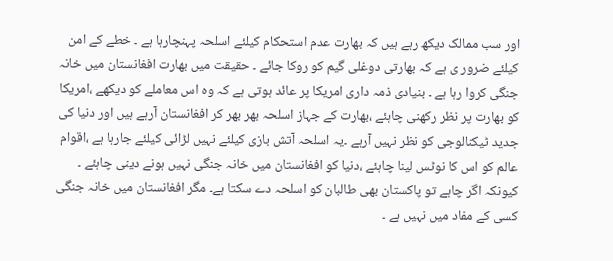اور سب ممالک دیکھ رہے ہیں کہ بھارت عدم استحکام کیلئے اسلحہ پہنچارہا ہے ۔ خطے کے امن کیلئے ضرور ی ہے کہ بھارتی دوغلی گیم کو روکا جائے ۔ حقیقت میں بھارت افغانستان میں خانہ جنگی کروا رہا ہے ۔ بنیادی ذمہ داری امریکا پر عائد ہوتی ہے کہ وہ اس معاملے کو دیکھے ،امریکا کو بھارت پر نظر رکھنی چاہئے ،بھارت کے جہاز اسلحہ بھر بھر کر افغانستان آرہے ہیں اور دنیا کی جدید ٹیکنالوجی کو نظر نہیں آرہے ۔یہ اسلحہ آتش بازی کیلئے نہیں لڑائی کیلئے جارہا ہے ،اقوام عالم کو اس کا نوٹس لینا چاہئے ،دنیا کو افغانستان میں خانہ جنگی نہیں ہونے دینی چاہئے ۔ کیونکہ اگر چاہے تو پاکستان بھی طالبان کو اسلحہ دے سکتا ہے۔ مگر افغانستان میں خانہ جنگی کسی کے مفاد میں نہیں ہے ۔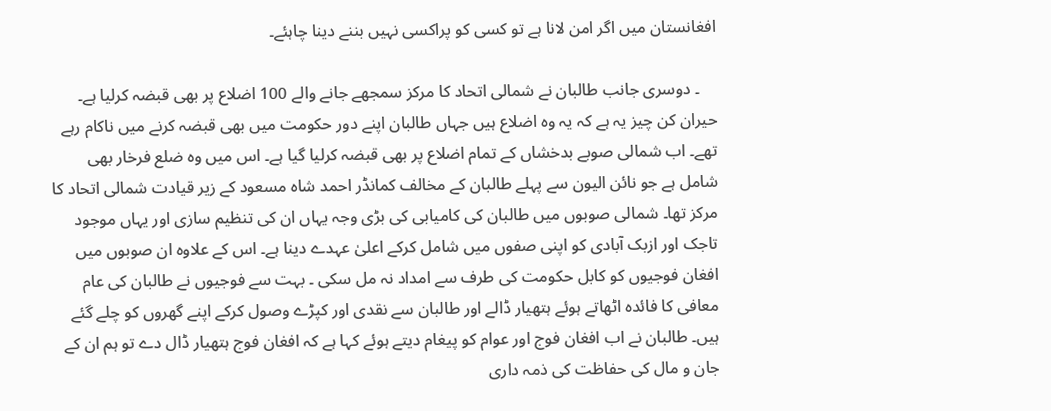افغانستان میں اگر امن لانا ہے تو کسی کو پراکسی نہیں بننے دینا چاہئے۔

    ۔ دوسری جانب طالبان نے شمالی اتحاد کا مرکز سمجھے جانے والے 100 اضلاع پر بھی قبضہ کرلیا ہے۔ حیران کن چیز یہ ہے کہ یہ وہ اضلاع ہیں جہاں طالبان اپنے دور حکومت میں بھی قبضہ کرنے میں ناکام رہے تھے۔ اب شمالی صوبے بدخشاں کے تمام اضلاع پر بھی قبضہ کرلیا گیا ہے۔ اس میں وہ ضلع فرخار بھی شامل ہے جو نائن الیون سے پہلے طالبان کے مخالف کمانڈر احمد شاہ مسعود کے زیر قیادت شمالی اتحاد کا مرکز تھا۔ شمالی صوبوں میں طالبان کی کامیابی کی بڑی وجہ یہاں ان کی تنظیم سازی اور یہاں موجود تاجک اور ازبک آبادی کو اپنی صفوں میں شامل کرکے اعلیٰ عہدے دینا ہے۔ اس کے علاوہ ان صوبوں میں افغان فوجیوں کو کابل حکومت کی طرف سے امداد نہ مل سکی ۔ بہت سے فوجیوں نے طالبان کی عام معافی کا فائدہ اٹھاتے ہوئے ہتھیار ڈالے اور طالبان سے نقدی اور کپڑے وصول کرکے اپنے گھروں کو چلے گئے ہیں۔ طالبان نے اب افغان فوج اور عوام کو پیغام دیتے ہوئے کہا ہے کہ افغان فوج ہتھیار ڈال دے تو ہم ان کے جان و مال کی حفاظت کی ذمہ داری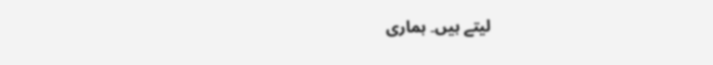لیتے ہیں۔ ہماری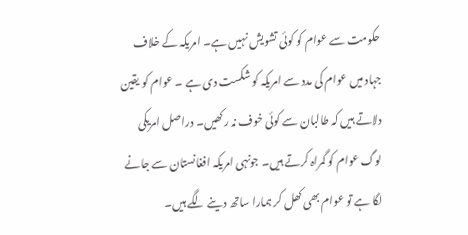حکومت سے عوام کو کوئی تشویش نہیں ہے۔ امریکہ کے خلاف جہاد میں عوام کی مدد سے امریکہ کو شکست دی ہے ۔ عوام کو یقین دلاتے ہیں کہ طالبان سے کوئی خوف نہ رکھیں۔ دراصل امریکی لوگ عوام کو گمراہ کرتے ہیں۔ جونہی امریکہ افغانستان سے جانے لگا ہے تو عوام بھی کھل کر ہمارا ساتھ دینے لگے ہیں۔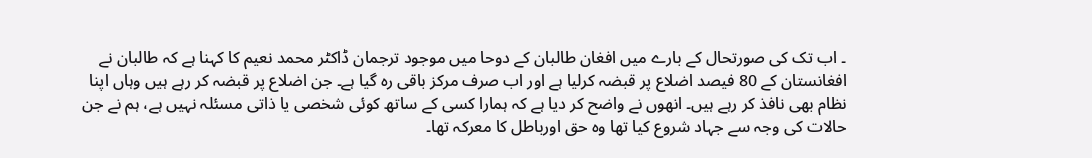۔ اب تک کی صورتحال کے بارے میں افغان طالبان کے دوحا میں موجود ترجمان ڈاکٹر محمد نعیم کا کہنا ہے کہ طالبان نے افغانستان کے 80 فیصد اضلاع پر قبضہ کرلیا ہے اور اب صرف مرکز باقی رہ گیا ہے۔ جن اضلاع پر قبضہ کر رہے ہیں وہاں اپنا نظام بھی نافذ کر رہے ہیں۔ انھوں نے واضح کر دیا ہے کہ ہمارا کسی کے ساتھ کوئی شخصی یا ذاتی مسئلہ نہیں ہے، ہم نے جن حالات کی وجہ سے جہاد شروع کیا تھا وہ حق اورباطل کا معرکہ تھا۔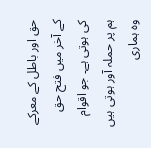حق اور باطل کے معرکے کے آخر میں فتح حق کی ہوتی ہے۔ جو اقوام ہم پر حملہ آور ہوتی ہیں وہ ہماری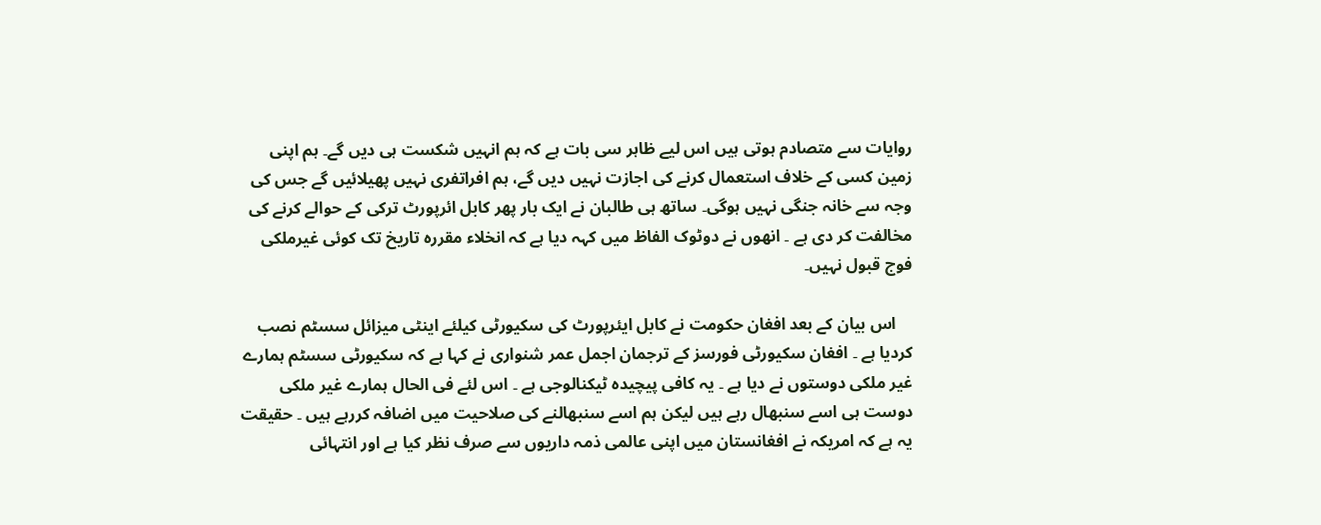روایات سے متصادم ہوتی ہیں اس لیے ظاہر سی بات ہے کہ ہم انہیں شکست ہی دیں گے۔ ہم اپنی زمین کسی کے خلاف استعمال کرنے کی اجازت نہیں دیں گے، ہم افراتفری نہیں پھیلائیں گے جس کی وجہ سے خانہ جنگی نہیں ہوگی۔ ساتھ ہی طالبان نے ایک بار پھر کابل ائرپورٹ ترکی کے حوالے کرنے کی مخالفت کر دی ہے ۔ انھوں نے دوٹوک الفاظ میں کہہ دیا ہے کہ انخلاء مقررہ تاریخ تک کوئی غیرملکی فوج قبول نہیں۔

    اس بیان کے بعد افغان حکومت نے کابل ایئرپورٹ کی سکیورٹی کیلئے اینٹی میزائل سسٹم نصب کردیا ہے ۔ افغان سکیورٹی فورسز کے ترجمان اجمل عمر شنواری نے کہا ہے کہ سکیورٹی سسٹم ہمارے غیر ملکی دوستوں نے دیا ہے ۔ یہ کافی پیچیدہ ٹیکنالوجی ہے ۔ اس لئے فی الحال ہمارے غیر ملکی دوست ہی اسے سنبھال رہے ہیں لیکن ہم اسے سنبھالنے کی صلاحیت میں اضافہ کررہے ہیں ۔ حقیقت یہ ہے کہ امریکہ نے افغانستان میں اپنی عالمی ذمہ داریوں سے صرف نظر کیا ہے اور انتہائی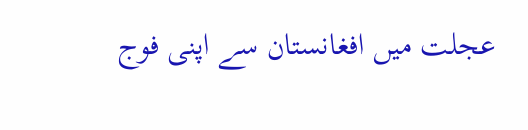عجلت میں افغانستان سے اپنی فوج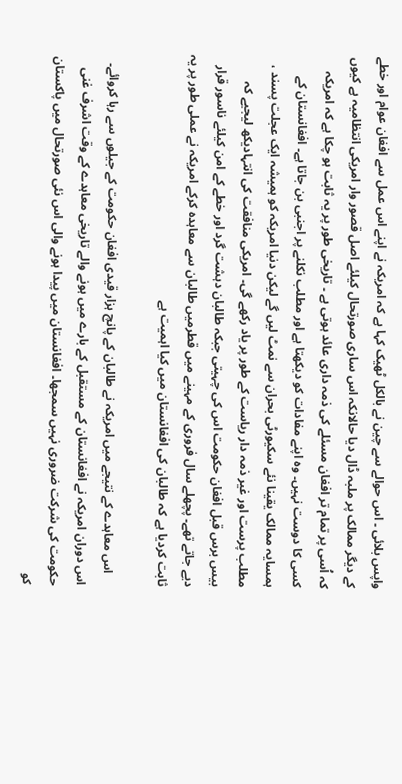واپس بلائی ۔ اس حوالے سے چین نے بالکل ٹھیک کہا ہے کہ امریکہ نے اپنے اس عمل سے افغان عوام اور خطے کے دیگر ممالک پر ملبہ ڈال دیا حالانکہ اس ساری صورتحال کیلئے اصل قصور وار امریکی انتظامیہ ہے کیوں کہ اُسی پر تمام تر افغان مسئلے کی ذمہ داری عائد ہوتی ہے ۔ تاریخی طور پر یہ ثابت ہو چکا ہے کہ امریکہ کسی کا دوست نہیں۔ وہ اپنے مفادات کو دیکھتا ہے اور مطلب نکلنے پر اجنبی بن جاتا ہے۔ افغانستان کے ہمسایہ ممالک یقینا نئے سکیورٹی بحران سے نمٹ لیں گے لیکن دنیا امریکہ کو ہمیشہ ایک عجلت پسند ، مطلب پرست اور غیر ذمہ دار ریاست کے طور پر یاد رکھے گی۔ امریکی منافقت کی انتہادیکھ لیجیے کہ بیس برس قبل افغان حکومت اس کی چہیتی جبکہ طالبان دہشت گرد اور خطے کے امن کیلئے ناسور قرار دیے جاتے تھے۔ پچھلے سال فروری کے مہینے میں قطرمیں طالبان سے معاہدہ کرکے امریکہ نے عملی طور پر یہ ثابت کردیا ہے کہ طالبان کی افغانستان میں کیا اہمیت ہے

    اس معاہدے کے نتیجے میں امریکہ نے طالبان کے پانچ ہزار قیدی افغان حکومت کے جیلوں سے رہا کروائے۔ اس دوران امریکہ نے افغانستان کے مستقبل کے بارے میں ہونے والے تاریخی معاہدے کے وقت اشرف غنی حکومت کی شرکت ضروری نہیں سمجھا۔ افغانستان میں پیدا ہونے والی اس نئی صورتحال میں پاکستان کو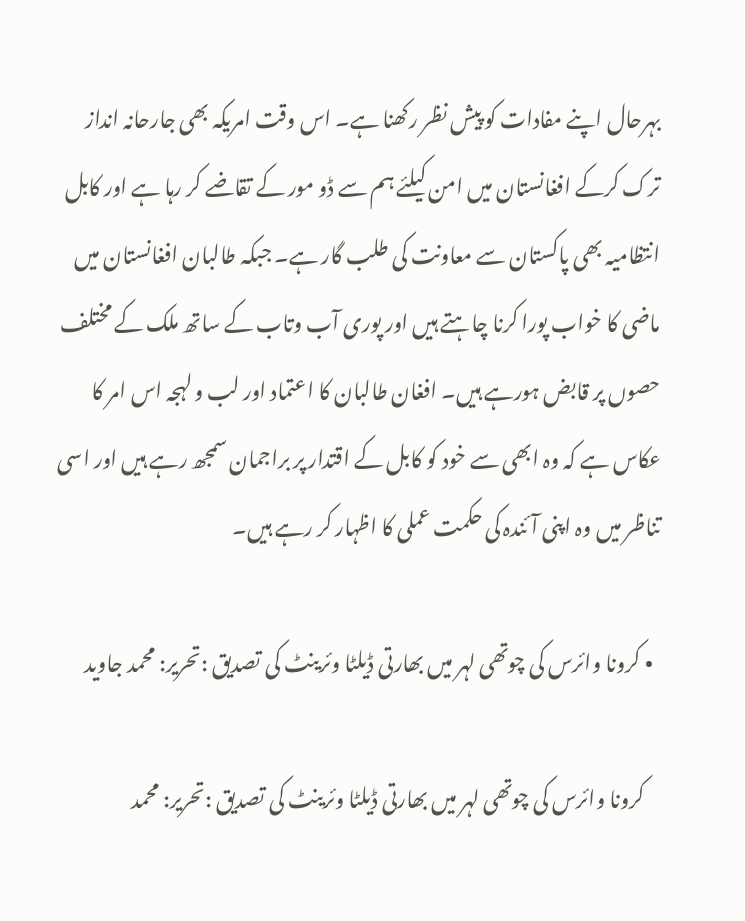بہرحال اپنے مفادات کو پیش نظر رکھنا ہے۔ اس وقت امریکہ بھی جارحانہ انداز ترک کرکے افغانستان میں امن کیلئے ہم سے ڈو مور کے تقاضے کر رہا ہے اور کابل انتظامیہ بھی پاکستان سے معاونت کی طلب گار ہے۔ جبکہ طالبان افغانستان میں ماضی کا خواب پورا کرنا چاہتے ہیں اور پوری آب وتاب کے ساتھ ملک کے مختلف حصوں پر قابض ہورہے ہیں۔ افغان طالبان کا اعتماد اور لب و لہجہ اس امر کا عکاس ہے کہ وہ ابھی سے خود کو کابل کے اقتدار پر براجمان سمجھ رہے ہیں اور اسی تناظر میں وہ اپنی آئندہ کی حکمت عملی کا اظہار کر رہے ہیں۔

  • کرونا وائرس کی چوتھی لہر میں بھارتی ڈیلٹا وئرینٹ کی تصدیق :تحریر: محمد جاوید

    کرونا وائرس کی چوتھی لہر میں بھارتی ڈیلٹا وئرینٹ کی تصدیق :تحریر: محمد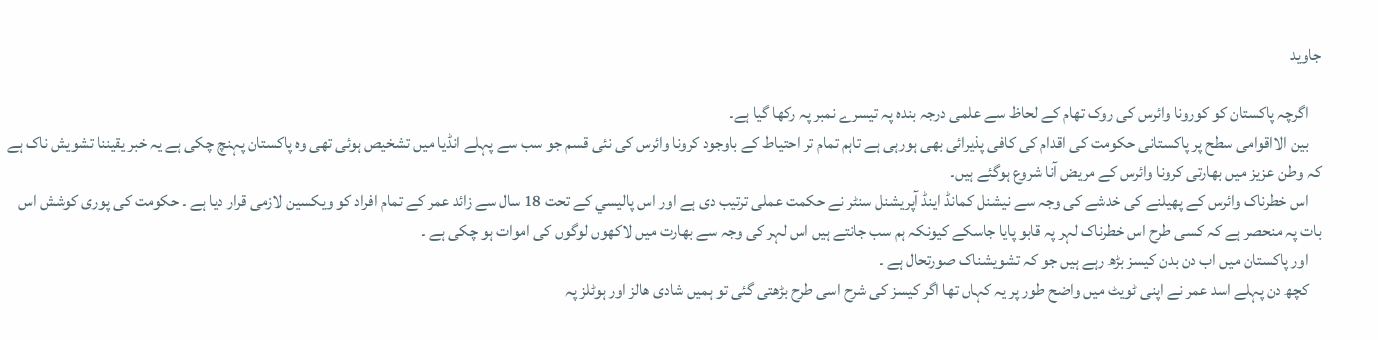جاوید

    اگرچہ پاکستان کو کورونا وائرس کی روک تھام کے لحاظ سے علمی درجہ بندہ پہ تیسرے نمبر پہ رکھا گیا ہے۔
    بین الااقوامی سطح پر پاکستانی حکومت کی اقدام کی کافی پذیرائی بھی ہورہی ہے تاہم تمام تر احتیاط کے باوجود کرونا وائرس کی نئی قسم جو سب سے پہلے انڈیا میں تشخیص ہوئی تھی وہ پاکستان پہنچ چکی ہے یہ خبر یقیننا تشویش ناک ہے کہ وطن عزیز میں بھارتی کرونا وائرس کے مریض آنا شروع ہوگئے ہیں۔
    اس خطرناک وائرس کے پھیلنے کی خدشے کی وجہ سے نیشنل کمانڈ اینڈ آپریشنل سنٹر نے حکمت عملی ترتیب دی ہے اور اس پالیسي کے تحت 18 سال سے زائد عمر کے تمام افراد کو ویکسین لازمی قرار دیا ہے ۔ حکومت کی پوری کوشش اس بات پہ منحصر ہے کہ کسی طرح اس خطرناک لہر پہ قابو پایا جاسکے کیونکہ ہم سب جانتے ہیں اس لہر کی وجہ سے بھارت میں لاکھوں لوگوں کی اموات ہو چکی ہے ۔
    اور پاکستان میں اب دن بدن کیسز بڑھ رہے ہیں جو کہ تشویشناک صورتحال ہے ۔
    کچھ دن پہلے اسد عمر نے اپنی ٹویٹ میں واضح طور پر یہ کہاں تھا اگر کیسز کی شرح اسی طرح بڑھتی گئی تو ہمیں شادی هالز اور ہوٹلز پہ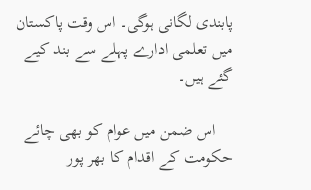پابندی لگانی ہوگی۔ اس وقت پاکستان میں تعلمی ادارے پہلے سے بند کیے گئے ہیں۔

    اس ضمن میں عوام کو بھی چائے حکومت کے اقدام کا بھر پور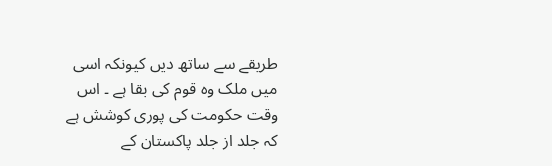طریقے سے ساتھ دیں کیونکہ اسی میں ملک وہ قوم کی بقا ہے ۔ اس وقت حکومت کی پوری کوشش ہے کہ جلد از جلد پاکستان کے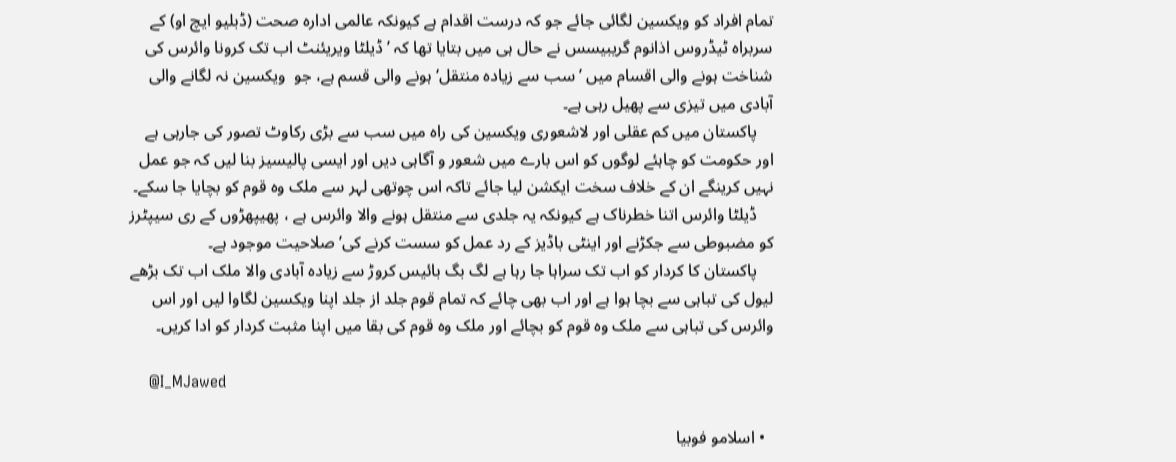تمام افراد کو ویکسین لگائی جائے جو کہ درست اقدام ہے کیونکہ عالمی ادارہ صحت (ڈبلیو ایچ او) کے سربراہ ٹیڈروس اذانوم گریبیسس نے حال ہی میں بتایا تھا کہ ’ڈیلٹا ویریئنٹ اب تک کرونا وائرس کی شناخت ہونے والی اقسام میں ’سب سے زیادہ منتقل‘ ہونے والی قسم ہے، جو  ویکسین نہ لگانے والی آبادی میں تیزی سے پھیل رہی ہے۔
    پاکستان میں کم عقلی اور لاشعوری ویکسین کی راہ میں سب سے بڑی رکاوٹ تصور کی جارہی ہے اور حکومت کو چاہئے لوگوں کو اس بارے میں شعور و آگاہی دیں اور ایسی پالیسیز بنا لیں کہ جو عمل نہیں کرینگے ان کے خلاف سخت ایکشن لیا جائے تاکہ اس چوتھی لہر سے ملک وہ قوم کو بچایا جا سکے۔
    ڈیلٹا وائرس اتنا خطرناک ہے کیونکہ یہ جلدی سے منتقل ہونے والا وائرس ہے ، پھیپھڑوں کے ری سیپٹرز کو مضبوطی سے جکڑنے اور اینٹی باڈیز کے رد عمل کو سست کرنے کی’ صلاحیت موجود ہے۔
    پاکستان کا کردار کو اب تک سراہا جا رہا ہے لگ بگ بائیس کروڑ سے زیادہ آبادی والا ملک اب تک بڑھے لیول کی تباہی سے بچا ہوا ہے اور اب بھی چائے کہ تمام قوم جلد از جلد اپنا ویکسین لگاوا لیں اور اس وائرس کی تباہی سے ملک وہ قوم کو بچائے اور ملک وہ قوم کی بقا میں اپنا مثبت کردار کو ادا کریں۔

    @I_MJawed

  • اسلامو فوبیا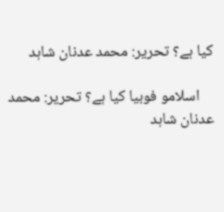کیا ہے؟ تحریر: محمد عدنان شاہد

    اسلامو فوبیا کیا ہے؟ تحریر: محمد عدنان شاہد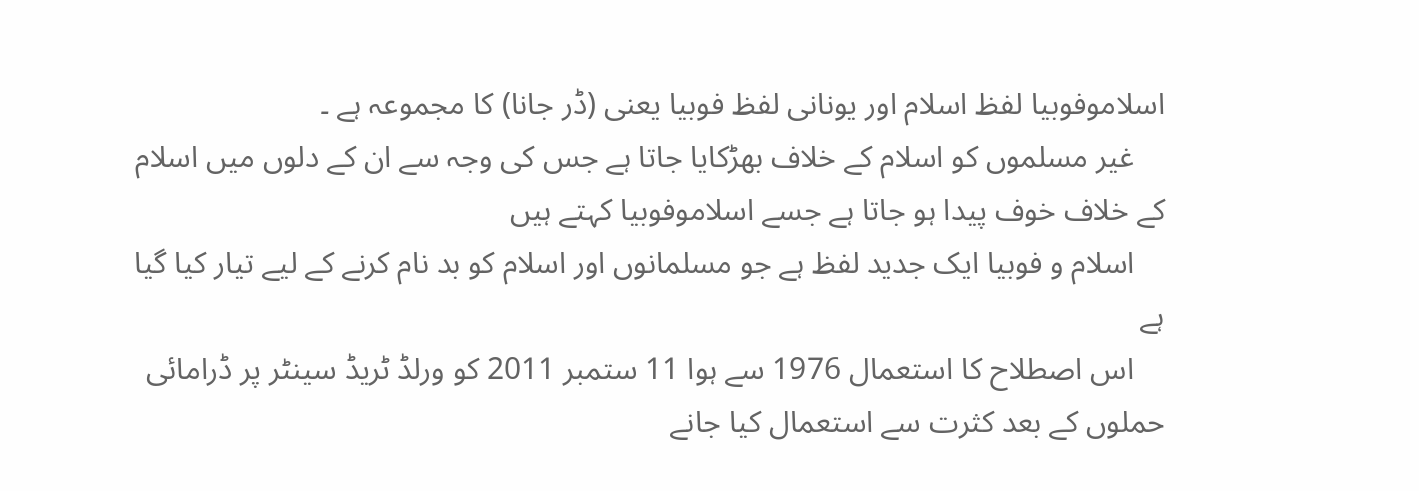اسلاموفوبیا لفظ اسلام اور یونانی لفظ فوبیا یعنی (ڈر جانا) کا مجموعہ ہے ۔
    غیر مسلموں کو اسلام کے خلاف بھڑکایا جاتا ہے جس کی وجہ سے ان کے دلوں میں اسلام کے خلاف خوف پیدا ہو جاتا ہے جسے اسلاموفوبیا کہتے ہیں
    اسلام و فوبیا ایک جدید لفظ ہے جو مسلمانوں اور اسلام کو بد نام کرنے کے لیے تیار کیا گیا ہے
    اس اصطلاح کا استعمال 1976 سے ہوا 11 ستمبر 2011 کو ورلڈ ٹریڈ سینٹر پر ڈرامائی حملوں کے بعد کثرت سے استعمال کیا جانے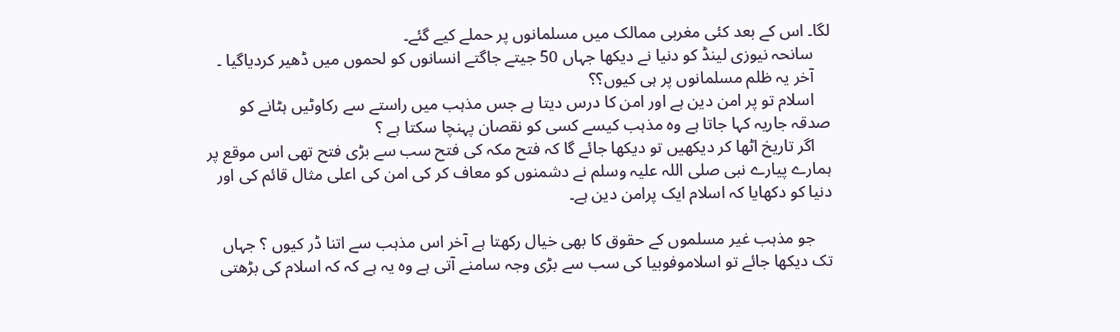لگا۔ اس کے بعد کئی مغربی ممالک میں مسلمانوں پر حملے کیے گئے۔
    سانحہ نیوزی لینڈ کو دنیا نے دیکھا جہاں 50 جیتے جاگتے انسانوں کو لحموں میں ڈھیر کردیاگیا ۔
    آخر یہ ظلم مسلمانوں پر ہی کیوں؟؟
    اسلام تو پر امن دین ہے اور امن کا درس دیتا ہے جس مذہب میں راستے سے رکاوٹیں ہٹانے کو صدقہ جاریہ کہا جاتا ہے وہ مذہب کیسے کسی کو نقصان پہنچا سکتا ہے ؟
    اگر تاریخ اٹھا کر دیکھیں تو دیکھا جائے گا کہ فتح مکہ کی فتح سب سے بڑی فتح تھی اس موقع پر ہمارے پیارے نبی صلی اللہ علیہ وسلم نے دشمنوں کو معاف کر کی امن کی اعلی مثال قائم کی اور دنیا کو دکھایا کہ اسلام ایک پرامن دین ہے۔

    جو مذہب غیر مسلموں کے حقوق کا بھی خیال رکھتا ہے آخر اس مذہب سے اتنا ڈر کیوں ؟ جہاں تک دیکھا جائے تو اسلاموفوبیا کی سب سے بڑی وجہ سامنے آتی ہے وہ یہ ہے کہ کہ اسلام کی بڑھتی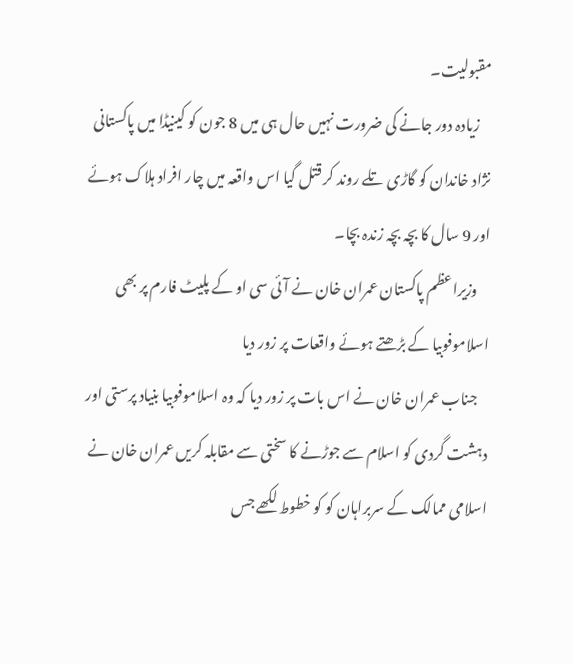مقبولیت۔
    زیادہ دور جانے کی ضرورت نہیں حال ہی میں 8 جون کو کینیڈا میں پاکستانی نژاد خاندان کو گاڑی تلے روند کر قتل گیا اس واقعہ میں چار افراد ہلاک ہوئے اور 9 سال کا بچہ بچہ زندہ بچا۔
    وزیراعظم پاکستان عمران خان نے آئی سی او کے پلیٹ فارم پر بھی اسلاموفوبیا کے بڑھتے ہوئے واقعات پر زور دیا
    جناب عمران خان نے اس بات پر زور دیا کہ وہ اسلاموفوبیا بنیاد پرستی اور دہشت گردی کو اسلام سے جوڑنے کا سختی سے مقابلہ کریں عمران خان نے اسلامی ممالک کے سربراہان کو کو خطوط لکھے جس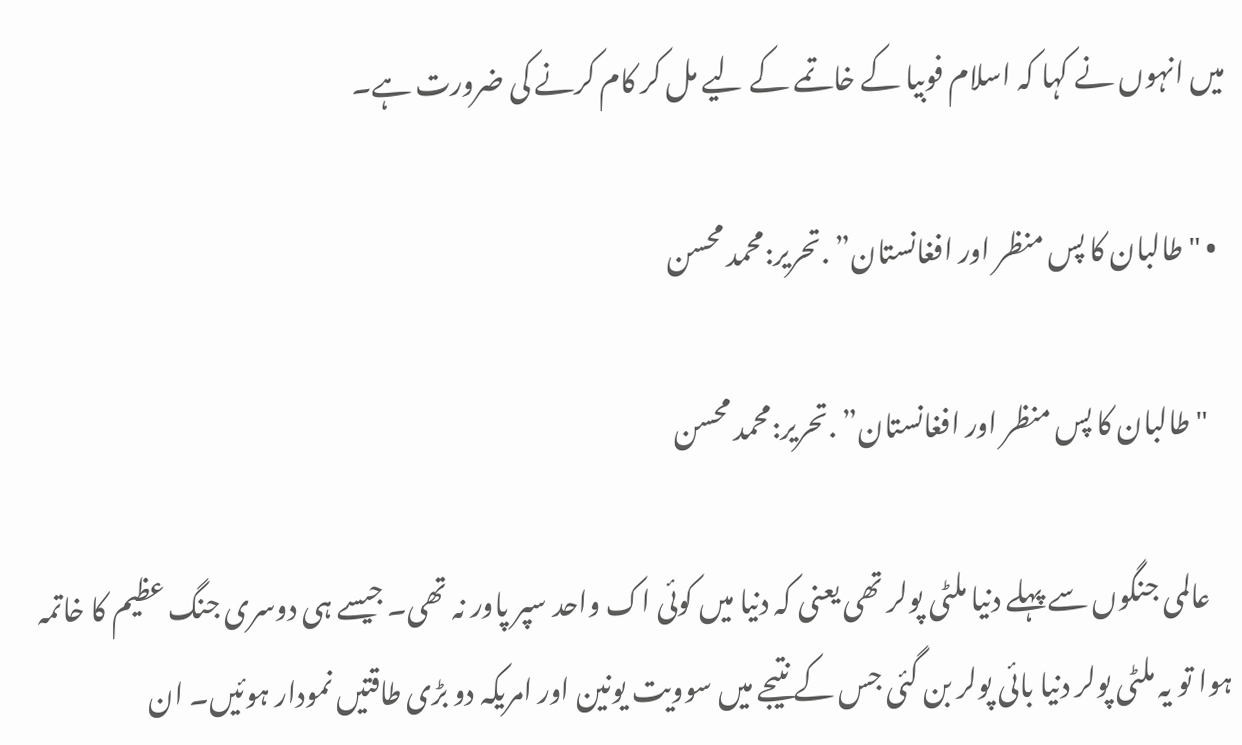میں انہوں نے کہا کہ اسلام فوبیا کے خاتمے کے لیے مل کر کام کرنے کی ضرورت ہے۔

  • "طالبان کا پس منظر اور افغانستان” .تحریر:محمد محسن

    "طالبان کا پس منظر اور افغانستان” .تحریر:محمد محسن

    عالمی جنگوں سے پہلے دنیا ملٹی پولر تھی یعنی کہ دنیا میں کوئی اک واحد سپر پاور نہ تھی۔ جیسے ہی دوسری جنگ عظیم کا خاتمہ ہوا تو یہ ملٹی پولر دنیا بائی پولر بن گئی جس کے نتیجے میں سوویت یونین اور امریکہ دو بڑی طاقتیں نمودار ہوئیں۔ ان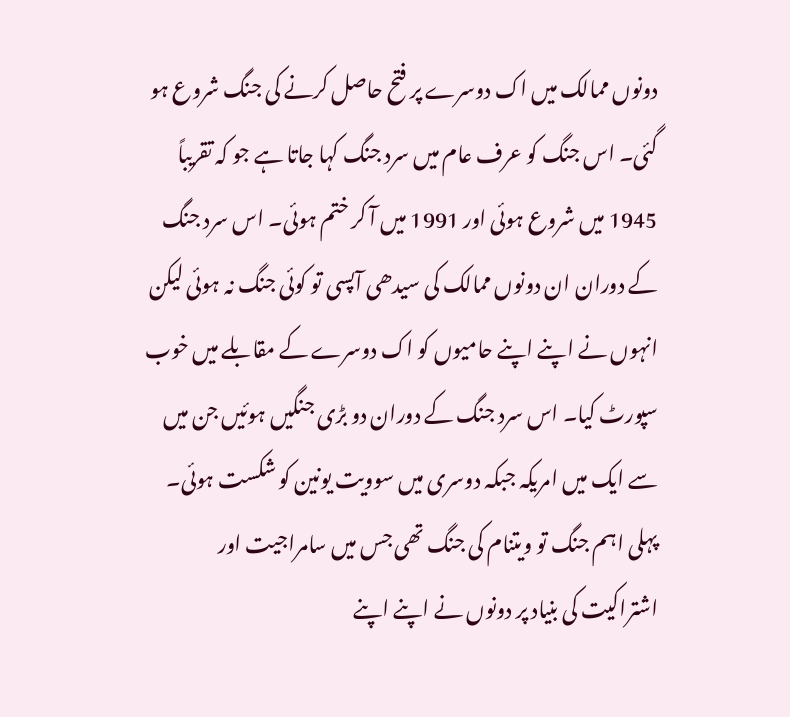دونوں ممالک میں اک دوسرے پر فتح حاصل کرنے کی جنگ شروع ہو گئی۔ اس جنگ کو عرف عام میں سرد جنگ کہا جاتا ہے جو کہ تقریباً 1945 میں شروع ہوئی اور 1991 میں آ کر ختم ہوئی۔ اس سرد جنگ کے دوران ان دونوں ممالک کی سیدھی آپسی تو کوئی جنگ نہ ہوئی لیکن انہوں نے اپنے اپنے حامیوں کو اک دوسرے کے مقابلے میں خوب سپورٹ کیا۔ اس سرد جنگ کے دوران دو بڑی جنگیں ہوئیں جن میں سے ایک میں امریکہ جبکہ دوسری میں سوویت یونین کو شکست ہوئی۔ پہلی اہم جنگ تو ویتنام کی جنگ تھی جس میں سامراجیت اور اشتراکیت کی بنیاد پر دونوں نے اپنے اپنے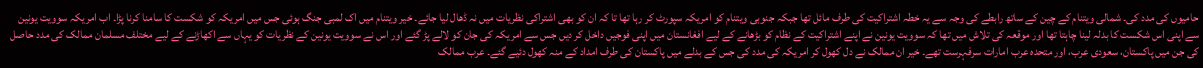حامیوں کی مدد کی۔ شمالی ویتنام کے چین کے ساتھ رابطے کی وجہ سے یہ خطہ اشتراکیت کی طرف مائل تھا جبکہ جنوبی ویتنام کو امریکہ سپورٹ کر رہا تھا تا کہ ان کو بھی اشتراکی نظریات میں نہ ڈھال لیا جائے۔ خیر ویتنام میں اک لمبی جنگ ہوئی جس میں امریکہ کو شکست کا سامنا کرنا پڑا۔ اب امریکہ سوویت یونین سے اپنی اس شکست کا بدلہ لینا چاہتا تھا اور موقعہ کی تلاش میں تھا کہ سوویت یونین نے اپنے اشتراکیت کے نظام کو بڑھانے کے لیے افغانستان میں اپنی فوجیں داخل کر دیں جس سے امریکہ کی جان کو لالے پڑ گئے اور اس نے سوویت یونین کے نظریات کو یہاں سے اکھاڑنے کے لیے مختلف مسلمان ممالک کی مدد حاصل کی جن میں پاکستان، سعودی عرب، اور متحدہ عرب امارات سرفہرست تھے۔ خیر ان ممالک نے دل کھول کر امریکہ کی مدد کی جس کے بدلے میں پاکستان کی طرف امداد کے منہ کھول دئیے گئے۔ عرب ممالک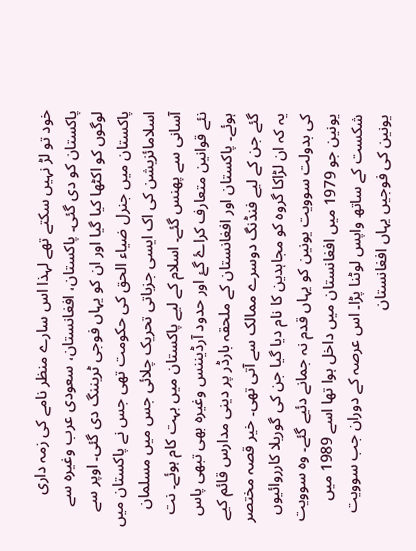خود تو لڑ نہیں سکتے تھے لہذا اس سارے منظر نامے کی زمہ داری پاکستان کو دی گئی۔ پاکستان، افغانستان، سعودی عرب وغیرہ سے لوگوں کو اکٹھا کیا گیا اور ان کو یہاں فوجی ٹریننگ دی گئی۔ اوپر سے پاکستان میں جنرل ضیاء الحق کی حکومت تھی جس نے پاکستان میں اسلامائزیشن کی اک ایسی جزباتی تحریک چلائی جس میں مسلمان آسانی سے پھنس گئے۔ اسلام کے لیے پاکستان میں بہت کام ہوئے۔ نت نئے قوانین متعارف کراۓ گۓ اور حدود آرڈیننس وغیرہ بھی تبھی پاس ہوئے۔ پاکستان اور افغانستان کے ملحقہ بارڈر پر دینی مدارس قائم کیے گئے جن کے لیے فنڈنگ دوسرے ممالک سے آتی تھی۔ خیر قصہ مختصر یہ کہ ان لڑاکا گروہ کو مجاہدین کا نام دیا گیا جن کی گوریلا کارروائیوں کی بدولت سوویت یونین کو یہاں قدم نہ جمانے دئیے گئے۔ وہ سوویت یونین جو 1979 میں افغانستان میں داخل ہوا تھا اسے 1989 میں شکست کے ساتھ واپس لوٹنا پڑا۔ اس عرصہ کے دوران جب سوویت یونین کی فوجیں یہاں افغانستان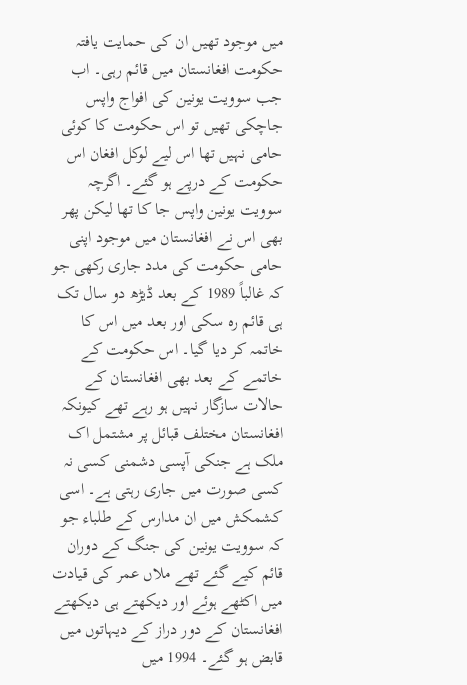میں موجود تھیں ان کی حمایت یافتہ حکومت افغانستان میں قائم رہی۔ اب جب سوویت یونین کی افواج واپس جاچکی تھیں تو اس حکومت کا کوئی حامی نہیں تھا اس لیے لوکل افغان اس حکومت کے درپے ہو گئے۔ اگرچہ سوویت یونین واپس جا کا تھا لیکن پھر بھی اس نے افغانستان میں موجود اپنی حامی حکومت کی مدد جاری رکھی جو کہ غالباً 1989 کے بعد ڈیڑھ دو سال تک ہی قائم رہ سکی اور بعد میں اس کا خاتمہ کر دیا گیا۔ اس حکومت کے خاتمے کے بعد بھی افغانستان کے حالات سازگار نہیں ہو رہے تھے کیونکہ افغانستان مختلف قبائل پر مشتمل اک ملک ہے جنکی آپسی دشمنی کسی نہ کسی صورت میں جاری رہتی ہے۔ اسی کشمکش میں ان مدارس کے طلباء جو کہ سوویت یونین کی جنگ کے دوران قائم کیے گئے تھے ملاں عمر کی قیادت میں اکٹھے ہوئے اور دیکھتے ہی دیکھتے افغانستان کے دور دراز کے دیہاتوں میں قابض ہو گئے۔ 1994 میں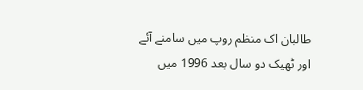طالبان اک منظم روپ میں سامنے آئے اور ٹھیک دو سال بعد 1996 میں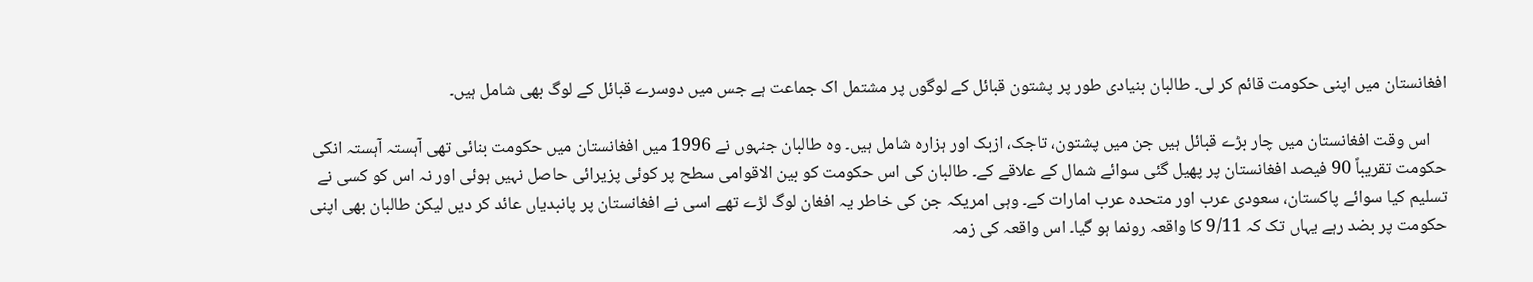افغانستان میں اپنی حکومت قائم کر لی۔ طالبان بنیادی طور پر پشتون قبائل کے لوگوں پر مشتمل اک جماعت ہے جس میں دوسرے قبائل کے لوگ بھی شامل ہیں۔

    اس وقت افغانستان میں چار بڑے قبائل ہیں جن میں پشتون، تاجک، ازبک اور ہزارہ شامل ہیں۔ وہ طالبان جنہوں نے 1996 میں افغانستان میں حکومت بنائی تھی آہستہ آہستہ انکی حکومت تقریباً 90 فیصد افغانستان پر پھیل گئی سوائے شمال کے علاقے کے۔ طالبان کی اس حکومت کو بین الاقوامی سطح پر کوئی پزیرائی حاصل نہیں ہوئی اور نہ اس کو کسی نے تسلیم کیا سوائے پاکستان، سعودی عرب اور متحدہ عرب امارات کے۔ وہی امریکہ جن کی خاطر یہ افغان لوگ لڑے تھے اسی نے افغانستان پر پانبدیاں عائد کر دیں لیکن طالبان بھی اپنی حکومت پر بضد رہے یہاں تک کہ 9/11 کا واقعہ رونما ہو گیا۔ اس واقعہ کی زمہ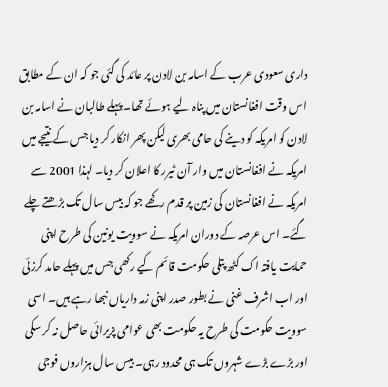داری سعودی عرب کے اسامہ بن لادن پر عائد کی گئی جو کہ ان کے مطابق اس وقت افغانستان میں پناہ لیے ہوئے تھا۔ پہلے طالبان نے اسامہ بن لادن کو امریکہ کو دینے کی حامی بھری لیکن پھر انکار کر دیا جس کے نتیجے میں امریکہ نے افغانستان میں وار آن ٹیرر کا اعلان کر دیا۔ لہذا 2001 سے امریکہ نے افغانستان کی زمین پر قدم رکھے جو کہ بیس سال تک بڑھتے چلے گئے۔ اس عرصہ کے دوران امریکہ نے سوویت یونین کی طرح اپنی حمایت یافتہ اک کٹھ پتلی حکومت قائم کیے رکھی جس میں پہلے حامد کرزئی اور اب اشرف غنی نے بطور صدر اپنی زمہ داریاں نبھا رہے ہیں۔ اسی سوویت حکومت کی طرح یہ حکومت بھی عوامی پزیرائی حاصل نہ کر سکی اور بڑے بڑے شہروں تک ہی محدود رہی۔ بیس سال ہزاروں فوجی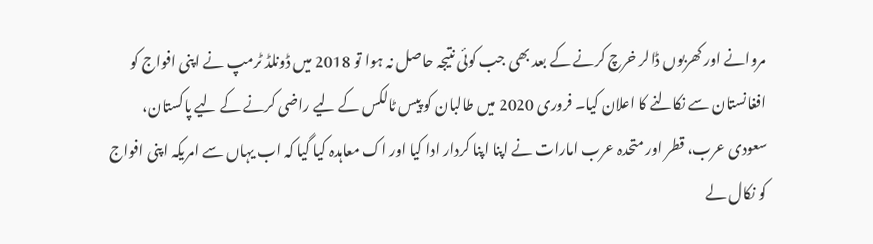مروانے اور کھربوں ڈالر خرچ کرنے کے بعد بھی جب کوئی نتیجہ حاصل نہ ہوا تو 2018 میں ڈونلڈ ٹرمپ نے اپنی افواج کو افغانستان سے نکالنے کا اعلان کیا۔ فروری 2020 میں طالبان کو پیس ٹالکس کے لیے راضی کرنے کے لیے پاکستان، سعودی عرب، قطر اور متحدہ عرب امارات نے اپنا اپنا کردار ادا کیا اور اک معاہدہ کیا گیا کہ اب یہاں سے امریکہ اپنی افواج کو نکال لے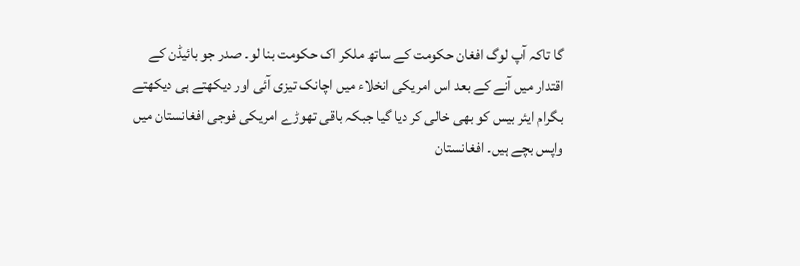گا تاکہ آپ لوگ افغان حکومت کے ساتھ ملکر اک حکومت بنا لو۔ صدر جو بائیڈن کے اقتدار میں آنے کے بعد اس امریکی انخلاء میں اچانک تیزی آئی اور دیکھتے ہی دیکھتے بگرام ایئر بیس کو بھی خالی کر دیا گیا جبکہ باقی تھوڑے امریکی فوجی افغانستان میں واپس بچے ہیں۔ افغانستان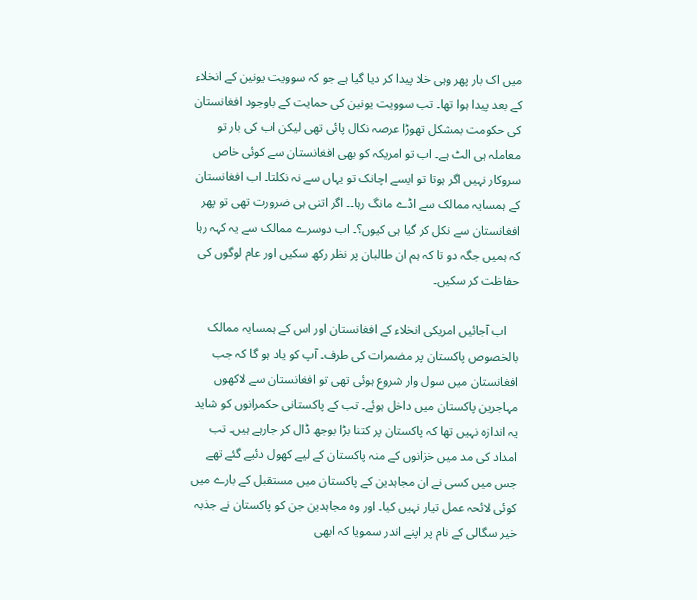میں اک بار پھر وہی خلا پیدا کر دیا گیا ہے جو کہ سوویت یونین کے انخلاء کے بعد پیدا ہوا تھا۔ تب سوویت یونین کی حمایت کے باوجود افغانستان کی حکومت بمشکل تھوڑا عرصہ نکال پائی تھی لیکن اب کی بار تو معاملہ ہی الٹ ہے۔ اب تو امریکہ کو بھی افغانستان سے کوئی خاص سروکار نہیں اگر ہوتا تو ایسے اچانک تو یہاں سے نہ نکلتا۔ اب افغانستان کے ہمسایہ ممالک سے اڈے مانگ رہا۔۔ اگر اتنی ہی ضرورت تھی تو پھر افغانستان سے نکل کر گیا ہی کیوں؟۔ اب دوسرے ممالک سے یہ کہہ رہا کہ ہمیں جگہ دو تا کہ ہم ان طالبان پر نظر رکھ سکیں اور عام لوگوں کی حفاظت کر سکیں۔

    اب آجائیں امریکی انخلاء کے افغانستان اور اس کے ہمسایہ ممالک بالخصوص پاکستان پر مضمرات کی طرف۔ آپ کو یاد ہو گا کہ جب افغانستان میں سول وار شروع ہوئی تھی تو افغانستان سے لاکھوں مہاجرین پاکستان میں داخل ہوئے۔ تب کے پاکستانی حکمرانوں کو شاید یہ اندازہ نہیں تھا کہ پاکستان پر کتنا بڑا بوجھ ڈال کر جارہے ہیں۔ تب امداد کی مد میں خزانوں کے منہ پاکستان کے لیے کھول دئیے گئے تھے جس میں کسی نے ان مجاہدین کے پاکستان میں مستقبل کے بارے میں کوئی لائحہ عمل تیار نہیں کیا۔ اور وہ مجاہدین جن کو پاکستان نے جذبہ خیر سگالی کے نام پر اپنے اندر سمویا کہ ابھی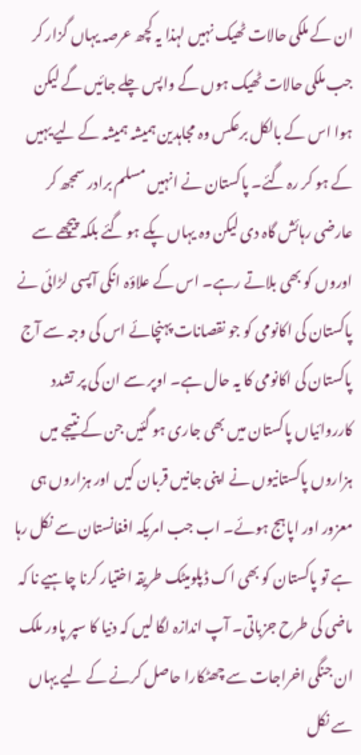ان کے ملکی حالات ٹھیک نہیں لہذا یہ کچھ عرصہ یہاں گزار کر جب ملکی حالات ٹھیک ہوں گے واپس چلے جائیں گے لیکن ہوا اس کے بالکل برعکس وہ مجاہدین ہمیشہ ہمیشہ کے لیے یہیں کے ہو کر رہ گئے۔ پاکستان نے انہیں مسلم برادر سمجھ کر عارضی رہائش گاہ دی لیکن وہ یہاں پکے ہو گئے بلکہ پیچھے سے اوروں کو بھی بلاتے رہے۔ اس کے علاؤہ انکی آپسی لڑائی نے پاکستان کی اکانومی کو جو نقصانات پہنچائے اس کی وجہ سے آج پاکستان کی اکانومی کا یہ حال ہے۔ اوپر سے ان کی پر تشدد کارروائیاں پاکستان میں بھی جاری ہو گئیں جن کے نتیجے میں ہزاروں پاکستانیوں نے اپنی جانیں قربان کیں اور ہزاروں ہی معزور اور اپاہج ہوئے۔ اب جب امریکہ افغانستان سے نکل رہا ہے تو پاکستان کو بھی اک ڈپلومیٹک طریقہ اختیار کرنا چاہیے نا کہ ماضی کی طرح جزباتی۔ آپ اندازہ لگا لیں کہ دنیا کا سپر پاور ملک ان جنگی اخراجات سے چھٹکارا حاصل کرنے کے لیے یہاں سے نکل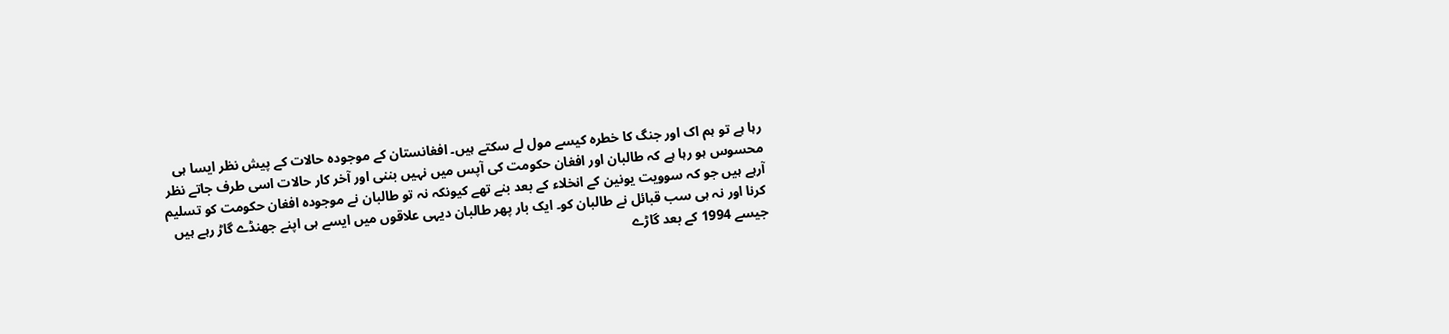رہا ہے تو ہم اک اور جنگ کا خطرہ کیسے مول لے سکتے ہیں۔ افغانستان کے موجودہ حالات کے پیش نظر ایسا ہی محسوس ہو رہا ہے کہ طالبان اور افغان حکومت کی آپس میں نہیں بننی اور آخر کار حالات اسی طرف جاتے نظر آرہے ہیں جو کہ سوویت یونین کے انخلاء کے بعد بنے تھے کیونکہ نہ تو طالبان نے موجودہ افغان حکومت کو تسلیم کرنا اور نہ ہی سب قبائل نے طالبان کو۔ ایک بار پھر طالبان دیہی علاقوں میں ایسے ہی اپنے جھنڈے گاڑ رہے ہیں جیسے 1994 کے بعد گاڑے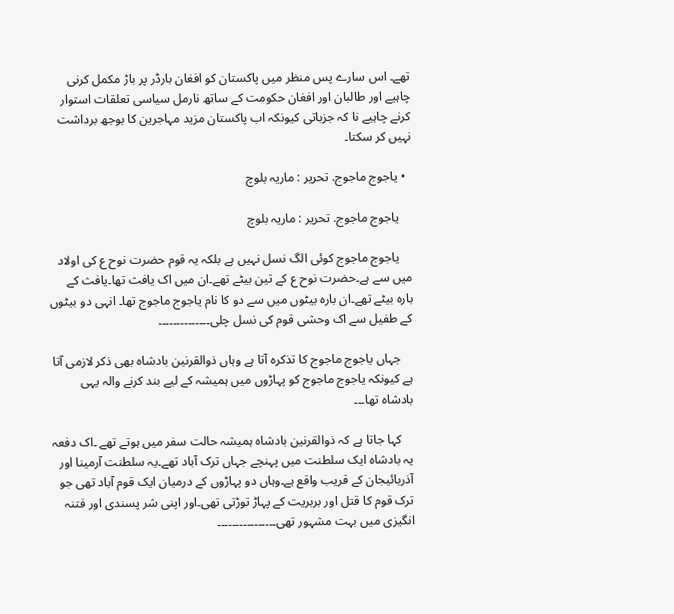تھے۔ اس سارے پس منظر میں پاکستان کو افغان بارڈر پر باڑ مکمل کرنی چاہیے اور طالبان اور افغان حکومت کے ساتھ نارمل سیاسی تعلقات استوار کرنے چاہیے نا کہ جزباتی کیونکہ اب پاکستان مزید مہاجرین کا بوجھ برداشت نہیں کر سکتا۔

  • یاجوج ماجوج. تحریر : ماریہ بلوچ

    یاجوج ماجوج. تحریر : ماریہ بلوچ

    یاجوج ماجوج کوئی الگ نسل نہیں ہے بلکہ یہ قوم حضرت نوح ع کی اولاد میں سے ہے۔حضرت نوح ع کے تین بیٹے تھے۔ان میں اک یافث تھا۔یافث کے بارہ بیٹے تھے۔ان بارہ بیٹوں میں سے دو کا نام یاجوج ماجوج تھا۔ انہی دو بیٹوں کے طفیل سے اک وحشی قوم کی نسل چلی۔۔۔۔۔۔۔۔۔۔۔۔۔۔

    جہاں یاجوج ماجوج کا تذکرہ آتا ہے وہاں ذوالقرنین بادشاہ بھی ذکر لازمی آتا ہے کیونکہ یاجوج ماجوج کو پہاڑوں میں ہمیشہ کے لیے بند کرنے والہ یہی بادشاہ تھا۔۔۔

    کہا جاتا ہے کہ ذوالقرنین بادشاہ ہمیشہ حالت سفر میں ہوتے تھے ۔اک دفعہ یہ بادشاہ ایک سلطنت میں پہنچے جہاں ترک آباد تھے۔یہ سلطنت آرمینا اور آذربائیجان کے قریب واقع ہے۔وہاں دو پہاڑوں کے درمیان ایک قوم آباد تھی جو ترک قوم کا قتل اور بربریت کے پہاڑ توڑتی تھی۔اور اپنی شر پسندی اور فتنہ انگیزی میں بہت مشہور تھی۔۔۔۔۔۔۔۔۔۔۔۔۔۔۔۔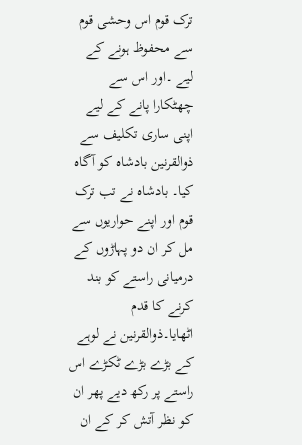ترک قوم اس وحشی قوم سے محفوظ ہونے کے لیے ۔اور اس سے چھٹکارا پانے کے لیے اپنی ساری تکلیف سے ذوالقرنین بادشاہ کو آگاہ کیا۔ بادشاہ نے تب ترک قوم اور اپنے حواریوں سے مل کر ان دو پہاڑوں کے درمیانی راستے کو بند کرنے کا قدم اٹھایا۔ذوالقرنین نے لوہے کے بڑے بڑے ٹکڑے اس راستے پر رکھ دیے پھر ان کو نظر آتش کر کے ان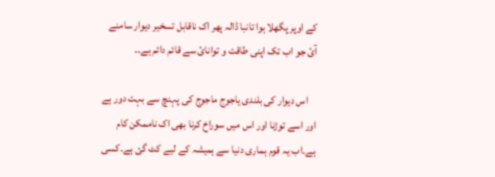کے اوپر پگھلا ہوا تانبا ڈالہ پھر اک ناقابل تسخیر دیوار سامنے آئ جو اب تک اپنی طاقت و توانائ سے قائم دائم ہے۔۔

    اس دیوار کی بلندی یاجوج ماجوج کی پہنچ سے بہت دور ہے اور اسے توڑنا اور اس میں سوراخ کرنا بھی اک ناممکن کام ہے۔اب یہ قوم ہماری دنیا سے ہمیشہ کے لیے کٹ گئ ہے۔کسی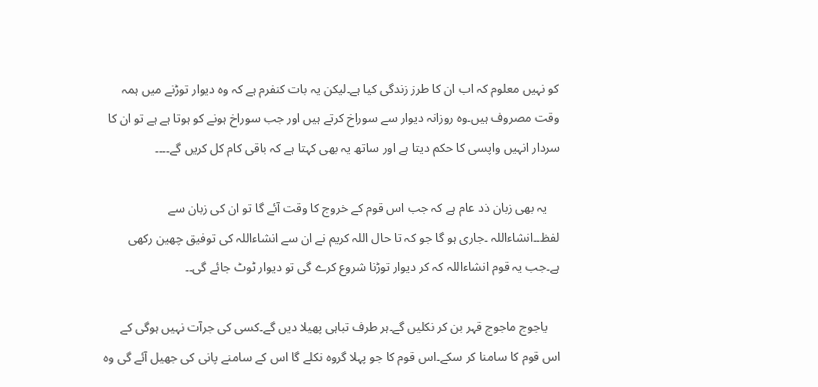کو نہیں معلوم کہ اب ان کا طرز زندگی کیا ہے۔لیکن یہ بات کنفرم ہے کہ وہ دیوار توڑنے میں ہمہ وقت مصروف ہیں۔وہ روزانہ دیوار سے سوراخ کرتے ہیں اور جب سوراخ ہونے کو ہوتا ہے ہے تو ان کا سردار انہیں واپسی کا حکم دیتا ہے اور ساتھ یہ بھی کہتا ہے کہ باقی کام کل کریں گے۔۔۔۔

    یہ بھی زبان ذد عام ہے کہ جب اس قوم کے خروج کا وقت آئے گا تو ان کی زبان سے لفظ۔۔انشاءاللہ ۔جاری ہو گا جو کہ تا حال اللہ کریم نے ان سے انشاءاللہ کی توفیق چھین رکھی ہے۔جب یہ قوم انشاءاللہ کہ کر دیوار توڑنا شروع کرے گی تو دیوار ٹوٹ جائے گی۔۔

    یاجوج ماجوج قہر بن کر نکلیں گے۔ہر طرف تباہی پھیلا دیں گے۔کسی کی جرآت نہیں ہوگی کے اس قوم کا سامنا کر سکے۔اس قوم کا جو پہلا گروہ نکلے گا اس کے سامنے پانی کی جھیل آئے گی وہ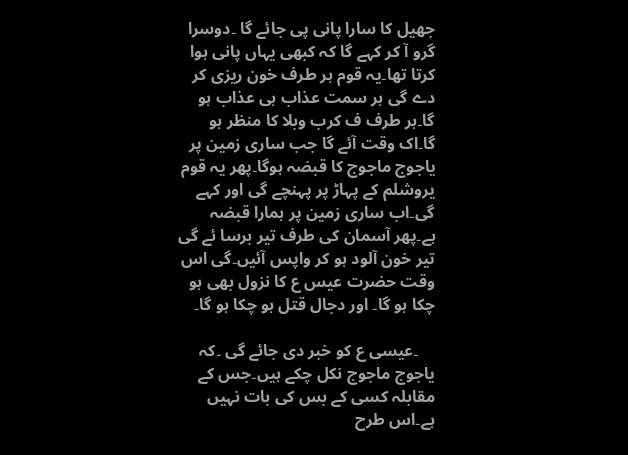جھیل کا سارا پانی پی جائے گا ۔دوسرا گرو آ کر کہے گا کہ کبھی یہاں پانی ہوا کرتا تھا۔یہ قوم ہر طرف خون ریزی کر دے گی ہر سمت عذاب ہی عذاب ہو گا۔ہر طرف ف کرب وبلا کا منظر ہو گا۔اک وقت آئے گا جب ساری زمین پر یاجوج ماجوج کا قبضہ ہوگا۔پھر یہ قوم یروشلم کے پہاڑ پر پہنچے گی اور کہے گی۔اب ساری زمین پر ہمارا قبضہ ہے۔پھر آسمان کی طرف تیر برسا ئے گی تیر خون آلود ہو کر واپس آئیں۔گی اس وقت حضرت عیس ع کا نزول بھی ہو چکا ہو گا۔ اور دجال قتل ہو چکا ہو گا۔

    ۔عیسی ع کو خبر دی جائے گی ۔کہ یاجوج ماجوج نکل چکے ہیں۔جس کے مقابلہ کسی کے بس کی بات نہیں ہے۔اس طرح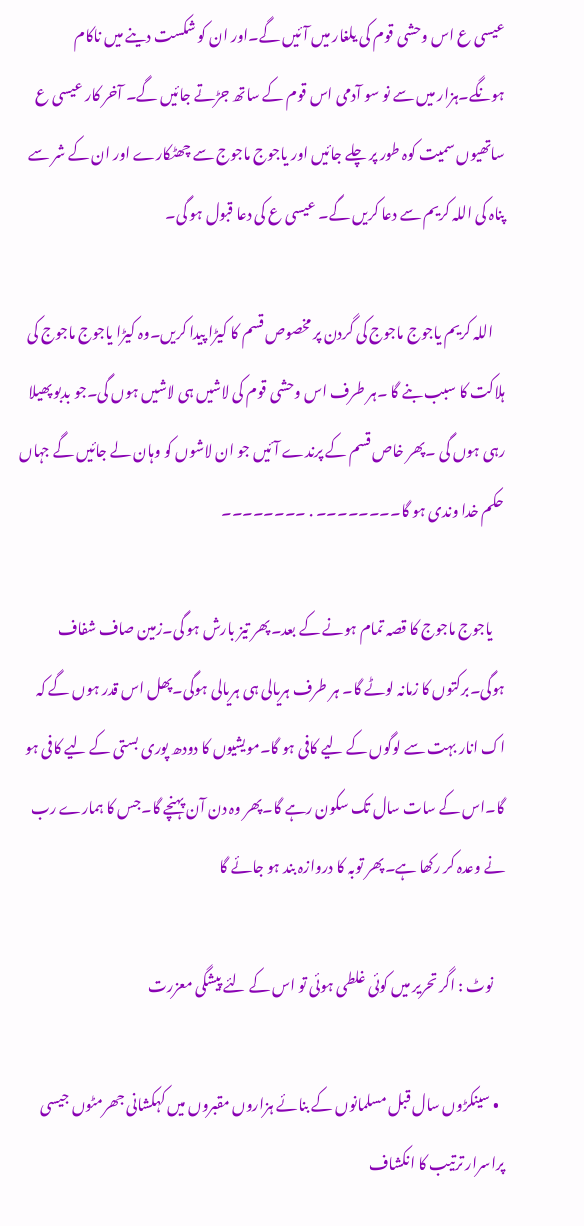عیسی ع اس وحشی قوم کی یلغار میں آئیں گے۔اور ان کو شکست دینے میں ناکام ہونگے۔ہزار میں سے نو سو آدمی اس قوم کے ساتھ جڑتے جائیں گے۔ آخر کار عیسی ع ساتھیوں سمیت کوہ طور پر چلے جائیں اور یاجوج ماجوج سے چھٹکارے اور ان کے شر سے پناہ کی اللہ کریم سے دعا کریں گے۔ عیسی ع کی دعا قبول ہو گی۔

    اللہ کریم یاجوج ماجوج کی گردن پر مخصوص قسم کا کیڑا پیدا کریں۔وہ کیڑا یاجوج ماجوج کی ہلاکت کا سبب بنے گا ۔ہر طرف اس وحشی قوم کی لاشیں ہی لاشیں ہوں گی۔جو بدبو پھیلا رہی ہوں گی ۔پھر خاص قسم کے پرندے آئیں جو ان لاشوں کو وہان لے جائیں گے جہاں حکم خدا وندی ہو گا۔۔۔۔۔۔۔۔ . ۔۔۔۔۔۔۔۔

    یاجوج ماجوج کا قصہ تمام ہونے کے بعد۔پھر تیز بارش ہو گی۔زمین صاف شفاف ہوگی۔برکتوں کا زمانہ لوٹے گا۔ ہر طرف ہریالی ہی ہریالی ہوگی۔پھل اس قدر ہوں گے کہ اک انار بہت سے لوگوں کے لیے کافی ہو گا۔مویشیوں کا دودھ پوری بستی کے لیے کافی ہو گا۔اس کے سات سال تک سکون رہے گا۔پھر وہ دن آن پہنچے گا۔جس کا ہمارے رب نے وعدہ کر رکھا ہے۔پھر توبہ کا دروازہ بند ہو جائے گا

    نوٹ : اگر تحریر میں کوئی غلطی ہوئی تو اس کے لئے پیشگی معزرت

  • سینکڑوں سال قبل مسلمانوں کے بنائے ہزاروں مقبروں میں کہکشانی جھرمٹوں جیسی پراسرار ترتیب کا انکشاف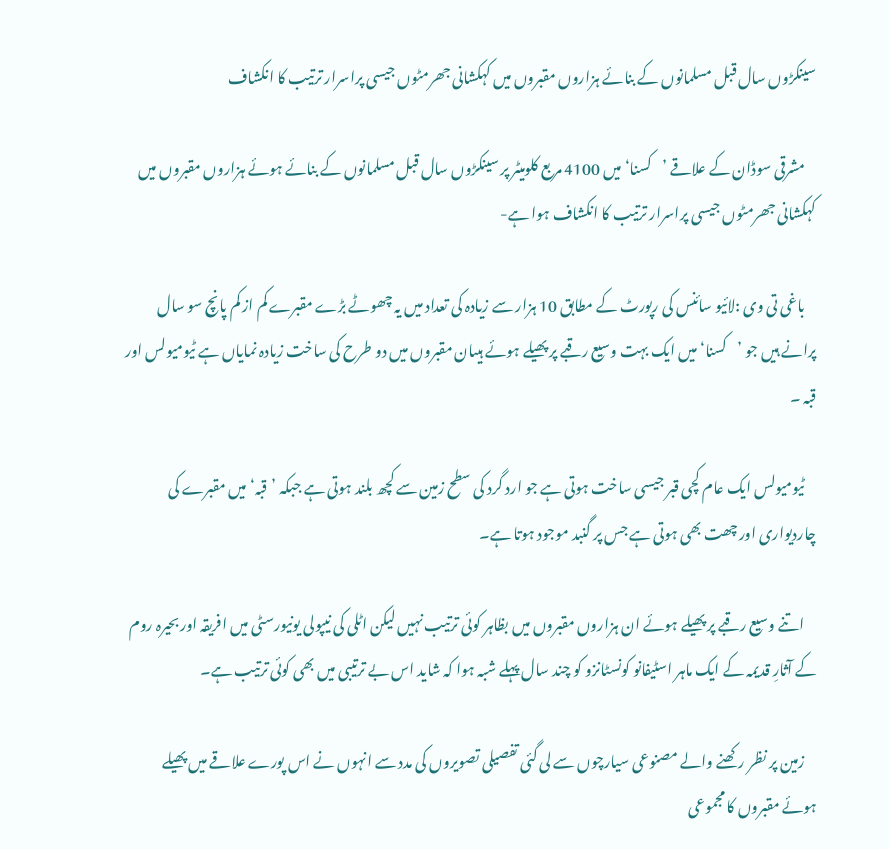سینکڑوں سال قبل مسلمانوں کے بنائے ہزاروں مقبروں میں کہکشانی جھرمٹوں جیسی پراسرار ترتیب کا انکشاف

    مشرقی سوڈان کے علاقے ’کسنا‘ میں 4100 مربع کلومیٹر پر سینکڑوں سال قبل مسلمانوں کے بنائے ہوئے ہزاروں مقبروں میں کہکشانی جھرمٹوں جیسی پراسرار ترتیب کا انکشاف ہوا ہے-

    باغی تی وی :لائیو سائنس کی رپورٹ کے مطابق 10 ہزار سے زیادہ کی تعداد میں یہ چھوٹے بڑے مقبرے کم از کم پانچ سو سال پرانے ہیں جو ’کسنا‘ میں ایک بہت وسیع رقبے پر پھیلے ہوئے ہیںان مقبروں میں دو طرح کی ساخت زیادہ نمایاں ہے ٹیومیولس اور قبہ ۔

    ٹیومیولس ایک عام کچی قبر جیسی ساخت ہوتی ہے جو ارد گرد کی سطح زمین سے کچھ بلند ہوتی ہے جبکہ ’قبہ‘ میں مقبرے کی چاردیواری اور چھت بھی ہوتی ہے جس پر گنبد موجود ہوتا ہے۔

    اتنے وسیع رقبے پر پھیلے ہوئے ان ہزاروں مقبروں میں بظاہر کوئی ترتیب نہیں لیکن اٹلی کی نیپولی یونیورسٹی میں افریقہ اور بحیرہ روم کے آثارِ قدیمہ کے ایک ماہر اسٹیفانو کونسٹانزو کو چند سال پہلے شبہ ہوا کہ شاید اس بے ترتیبی میں بھی کوئی ترتیب ہے۔

    زمین پر نظر رکھنے والے مصنوعی سیارچوں سے لی گئی تفصیلی تصویروں کی مدد سے انہوں نے اس پورے علاقے میں پھیلے ہوئے مقبروں کا مجموعی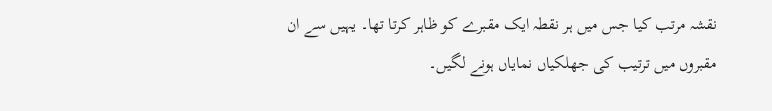نقشہ مرتب کیا جس میں ہر نقطہ ایک مقبرے کو ظاہر کرتا تھا۔ یہیں سے ان مقبروں میں ترتیب کی جھلکیاں نمایاں ہونے لگیں۔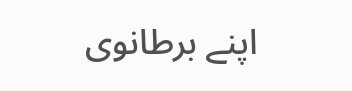اپنے برطانوی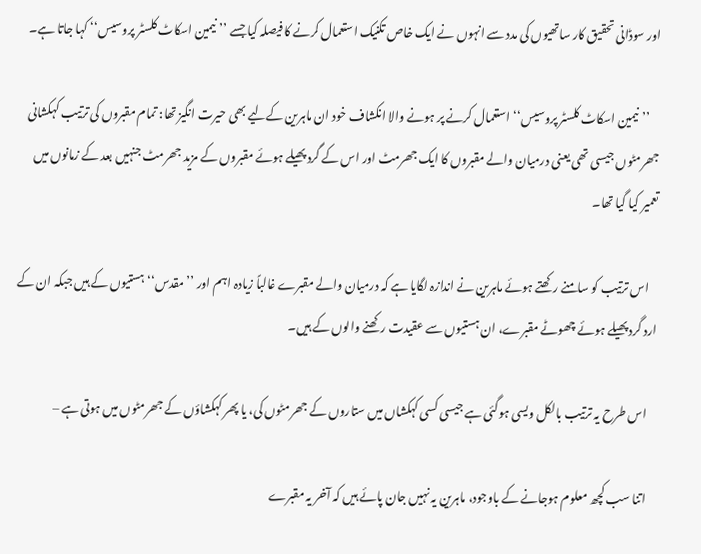اور سوڈانی تحقیق کار ساتھیوں کی مدد سے انہوں نے ایک خاص تکنیک استعمال کرنے کا فیصلہ کیا جسے ’’نیمین اسکاٹ کلسٹر پروسیس‘‘ کہا جاتا ہے۔

    ’’نیمین اسکاٹ کلسٹر پروسیس‘‘ استعمال کرنے پر ہونے والا انکشاف خود ان ماہرین کےلیے بھی حیرت انگیز تھا: تمام مقبروں کی ترتیب کہکشانی جھرمٹوں جیسی تھی یعنی درمیان والے مقبروں کا ایک جھرمٹ اور اس کے گرد پھیلے ہوئے مقبروں کے مزید جھرمٹ جنہیں بعد کے زمانوں میں تعمیر کیا گیا تھا۔

    اس ترتیب کو سامنے رکھتے ہوئے ماہرین نے اندازہ لگایا ہے کہ درمیان والے مقبرے غالباً زیادہ اہم اور ’’مقدس‘‘ ہستیوں کے ہیں جبکہ ان کے ارد گرد پھیلے ہوئے چھوٹے مقبرے، ان ہستیوں سے عقیدت رکھنے والوں کے ہیں۔

    اس طرح یہ ترتیب بالکل ویسی ہوگئی ہے جیسی کسی کہکشاں میں ستاروں کے جھرمٹوں کی، یا پھر کہکشاؤں کے جھرمٹوں میں ہوتی ہے –

    اتنا سب کچھ معلوم ہوجانے کے باوجود، ماہرین یہ نہیں جان پائے ہیں کہ آخر یہ مقبرے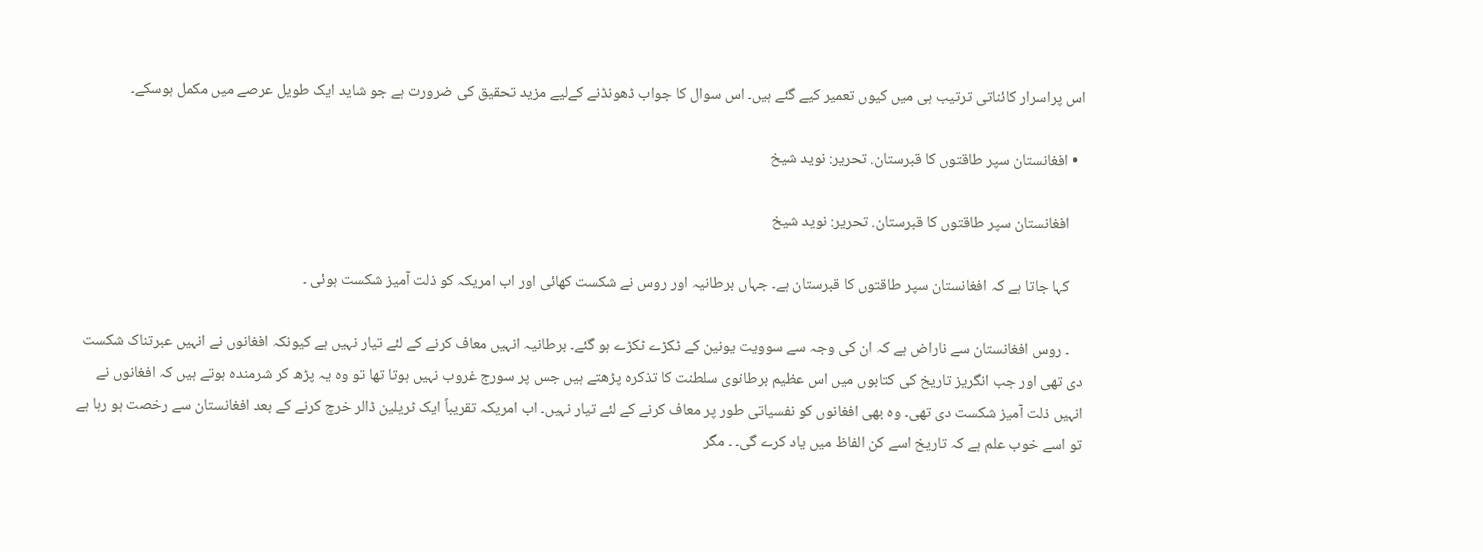اس پراسرار کائناتی ترتیب ہی میں کیوں تعمیر کیے گئے ہیں۔ اس سوال کا جواب ڈھونڈنے کےلیے مزید تحقیق کی ضرورت ہے جو شاید ایک طویل عرصے میں مکمل ہوسکے۔

  • افغانستان سپر طاقتوں کا قبرستان. تحریر: نوید شیخ

    افغانستان سپر طاقتوں کا قبرستان. تحریر: نوید شیخ

    کہا جاتا ہے کہ افغانستان سپر طاقتوں کا قبرستان ہے۔ جہاں برطانیہ اور روس نے شکست کھائی اور اب امریکہ کو ذلت آمیز شکست ہوئی ۔

    ۔ روس افغانستان سے ناراض ہے کہ ان کی وجہ سے سوویت یونین کے ٹکڑے ٹکڑے ہو گئے۔ برطانیہ انہیں معاف کرنے کے لئے تیار نہیں ہے کیونکہ افغانوں نے انہیں عبرتناک شکست دی تھی اور جب انگریز تاریخ کی کتابوں میں اس عظیم برطانوی سلطنت کا تذکرہ پڑھتے ہیں جس پر سورج غروب نہیں ہوتا تھا تو وہ یہ پڑھ کر شرمندہ ہوتے ہیں کہ افغانوں نے انہیں ذلت آمیز شکست دی تھی۔ وہ بھی افغانوں کو نفسیاتی طور پر معاف کرنے کے لئے تیار نہیں۔ اب امریکہ تقریباً ایک ٹریلین ڈالر خرچ کرنے کے بعد افغانستان سے رخصت ہو رہا ہے تو اسے خوب علم ہے کہ تاریخ اسے کن الفاظ میں یاد کرے گی۔ ۔ مگر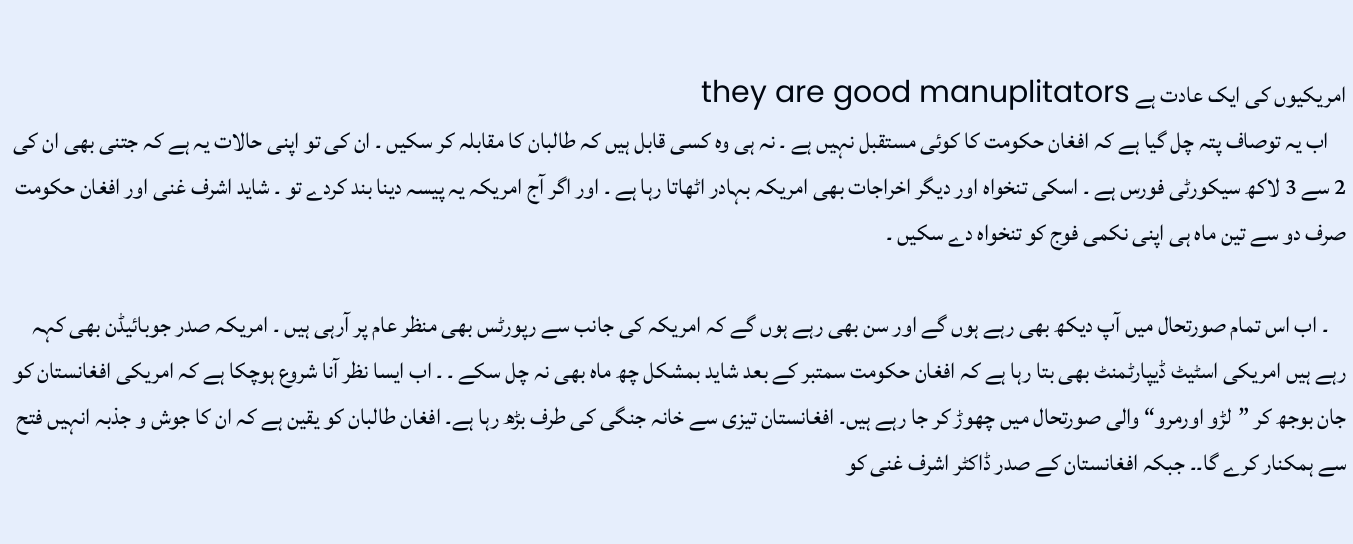امریکیوں کی ایک عادت ہے they are good manuplitators
    اب یہ توصاف پتہ چل گیا ہے کہ افغان حکومت کا کوئی مستقبل نہیں ہے ۔ نہ ہی وہ کسی قابل ہیں کہ طالبان کا مقابلہ کر سکیں ۔ ان کی تو اپنی حالات یہ ہے کہ جتنی بھی ان کی 2 سے 3 لاکھ سیکورٹی فورس ہے ۔ اسکی تنخواہ اور دیگر اخراجات بھی امریکہ بہادر اٹھاتا رہا ہے ۔ اور اگر آج امریکہ یہ پیسہ دینا بند کردے تو ۔ شاید اشرف غنی اور افغان حکومت صرف دو سے تین ماہ ہی اپنی نکمی فوج کو تنخواہ دے سکیں ۔

    ۔ اب اس تمام صورتحال میں آپ دیکھ بھی رہے ہوں گے اور سن بھی رہے ہوں گے کہ امریکہ کی جانب سے رپورٹس بھی منظر عام پر آرہی ہیں ۔ امریکہ صدر جوبائیڈن بھی کہہ رہے ہیں امریکی اسٹیٹ ڈیپارٹمنٹ بھی بتا رہا ہے کہ افغان حکومت سمتبر کے بعد شاید بمشکل چھ ماہ بھی نہ چل سکے ۔ ۔ اب ایسا نظر آنا شروع ہوچکا ہے کہ امریکی افغانستان کو جان بوجھ کر ”لڑو اورمرو“ والی صورتحال میں چھوڑ کر جا رہے ہیں۔ افغانستان تیزی سے خانہ جنگی کی طرف بڑھ رہا ہے۔ افغان طالبان کو یقین ہے کہ ان کا جوش و جذبہ انہیں فتح سے ہمکنار کرے گا۔۔ جبکہ افغانستان کے صدر ڈاکٹر اشرف غنی کو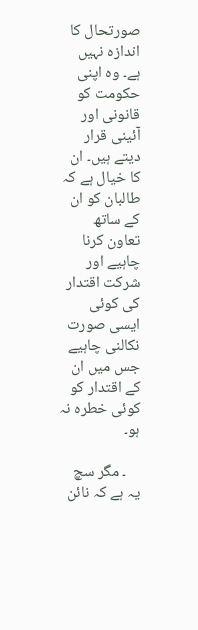صورتحال کا اندازہ نہیں ہے۔ وہ اپنی حکومت کو قانونی اور آئینی قرار دیتے ہیں۔ ان کا خیال ہے کہ طالبان کو ان کے ساتھ تعاون کرنا چاہیے اور شرکت اقتدار کی کوئی ایسی صورت نکالنی چاہیے جس میں ان کے اقتدار کو کوئی خطرہ نہ ہو۔

    ۔ مگر سچ یہ ہے کہ نائن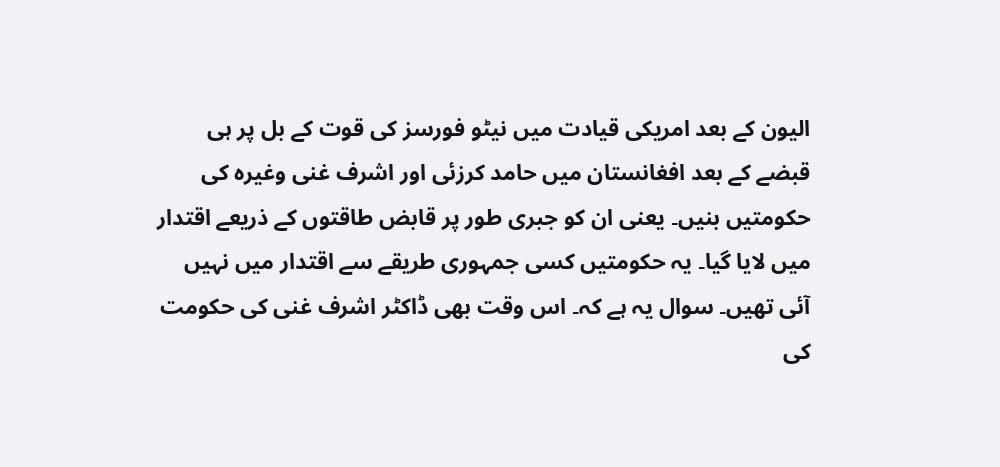الیون کے بعد امریکی قیادت میں نیٹو فورسز کی قوت کے بل پر ہی قبضے کے بعد افغانستان میں حامد کرزئی اور اشرف غنی وغیرہ کی حکومتیں بنیں۔ یعنی ان کو جبری طور پر قابض طاقتوں کے ذریعے اقتدار میں لایا گیا۔ یہ حکومتیں کسی جمہوری طریقے سے اقتدار میں نہیں آئی تھیں۔ سوال یہ ہے کہ۔ اس وقت بھی ڈاکٹر اشرف غنی کی حکومت کی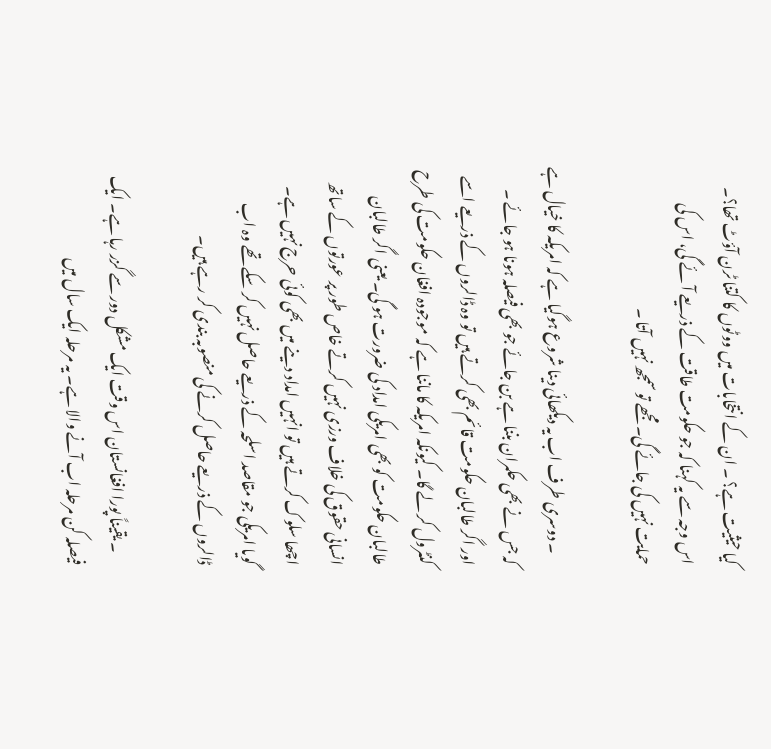کیا حیثیت ہے؟ ۔ ان کے انتخابات میں ووٹوں کا کتنا ٹرن آؤٹ تھا؟۔ اس وجہ سے یہ کہنا کہ جو حکومت طاقت کے ذریعے آئے گی، اس کی حمایت نہیں کی جائے گی۔ مجھے تو سمجھ نہیں آتا ۔

    ۔ دوسری طرف اب یہ دیکھائی دینا شروع ہوگیا ہے کہ امریکہ کا خیال ہے کہ جس نے بھی حکمران بننا ہے بن جائے جو بھی فیصلہ ہونا ہو جائے ۔ اور اگر طالبان حکومت قائم بھی کرتے ہیں تو وہ ڈالروں کے ذریعے اسے کنٹرول کر لے گا۔ کیونکہ امریکہ کا ماننا ہے کہ موجودہ افغان حکومت کی طرح طالبان حکومت کو بھی امریکی امداد کی ضرورت ہو گی۔ یعنی اگر طالبان انسانی حقوق کی خلاف ورزی نہیں کرتے خاص طور پر عورتوں کے ساتھ اچھا سلوک کرتے ہیں تو انہیں امداد دینے میں بھی کوئی حرج نہیں ہے۔ گویا امریکی جو مقاصد اسلحہ کے ذریعے حاصل نہیں کر سکے تھے وہ اب ڈالروں کے ذریعے حاصل کرنے کی منصوبہ بندی کر رہے ہیں۔

    ۔ یقیناً پورا افغانستان اس وقت ایک مشکل دور سے گزر رہا ہے۔ ایک فیصلہ کن مرحلہ اب آنے والا ہے۔ یہ مرحلہ ایک سال میں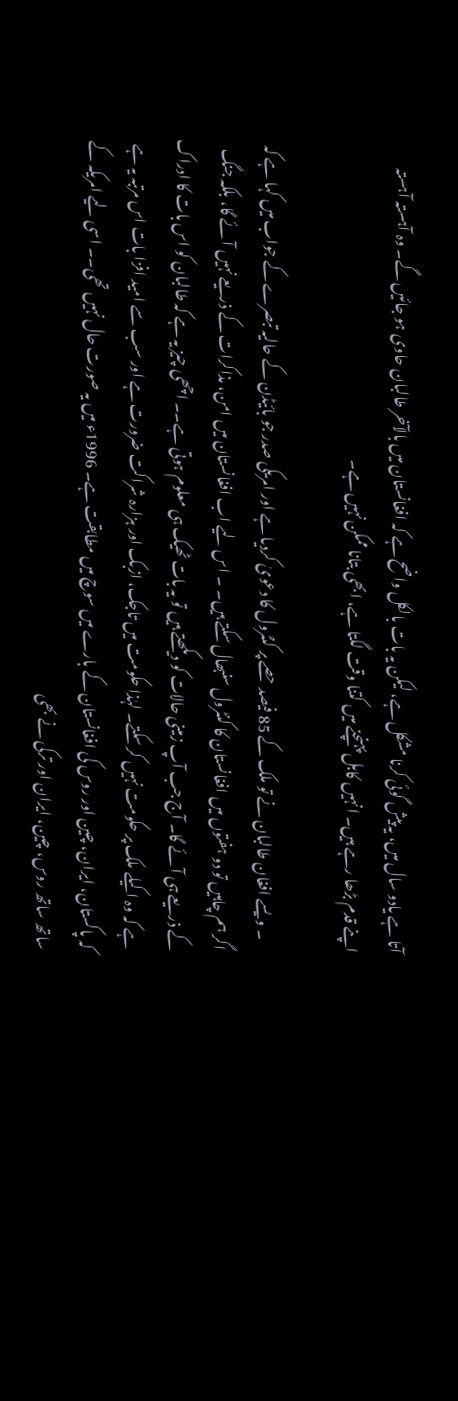آتا ہے یادو سال میں، یہ پیش گوئی کرنا مشکل ہے، لیکن یہ بات بالکل واضح ہے کہ افغانستان میں بالآخر طالبان حاوی ہو جائیں گے۔ وہ آہستہ آہستہ اپنے قدم بڑھا رہے ہیں۔ انہیں کابل پہنچنے میں کتنا وقت لگتا ہے، ابھی بتانا ممکن نہیں ہے۔

    ۔ ویسے افغان طالبان نے تو ملک کے 85 فیصد حصے پر کنٹرول کا دعویٰ کردیا ہے اور امریکی صدر جو بائیڈن کے حالیہ تبصرے کے جواب میں کہا ہے کہ اگر ہم چاہیں تو دو ہفتوں میں افغانستان کا کنٹرول سنبھال سکتے ہیں۔ ۔ اس لیے اب افغانستان میں امن، مذاکرات کے ذریعے نہیں آئے گا، بلکہ جنگ کے ذریعے ہی آئے گا۔ آج جب آپ زمینی حالات کو دیکھتے ہیں تو یہ بات ٹھیک ہی معلوم ہوتی ہے۔۔ اچھی چیز یہ ہے کہ طالبان کو اس بات کا ادراک ہے کہ وہ اکیلے ملک پر حکومت نہیں کر سکتے۔ لہٰذا حکومت میں تاجک، ازبک اور ہزارہ شراکت ضرورت ہے اور سب سے امید افزا بات اس مرتبہ یہ ہے کہ پاکستان، ایران، چین اور روس کی افغانستان کے بارے میں سوچ میں مطابقت ہے۔ 1996ء میں یہ صورت حال نہیں تھی۔۔ اسی لیے امریکہ کے ساتھ ساتھ روس، چین، ایران اور ترکی نے بھی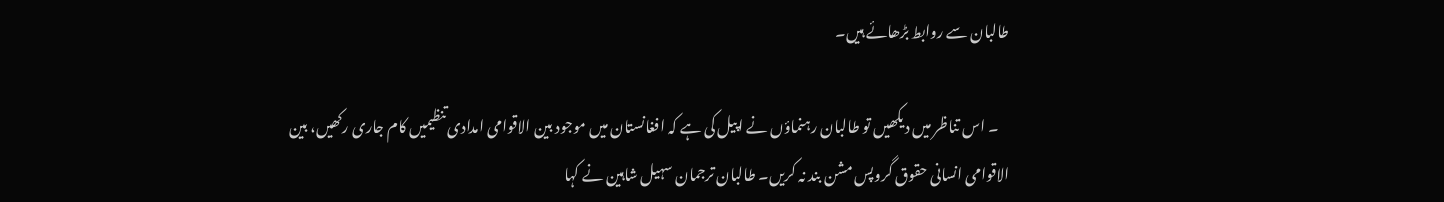طالبان سے روابط بڑھائے ہیں۔

    ۔ اس تناظر میں دیکھیں تو طالبان رہنماؤں نے اپیل کی ہے کہ افغانستان میں موجود بین الاقوامی امدادی تنظیمیں کام جاری رکھیں، بین الاقوامی انسانی حقوق گروپس مشن بند نہ کریں۔ طالبان ترجمان سہیل شاہین نے کہا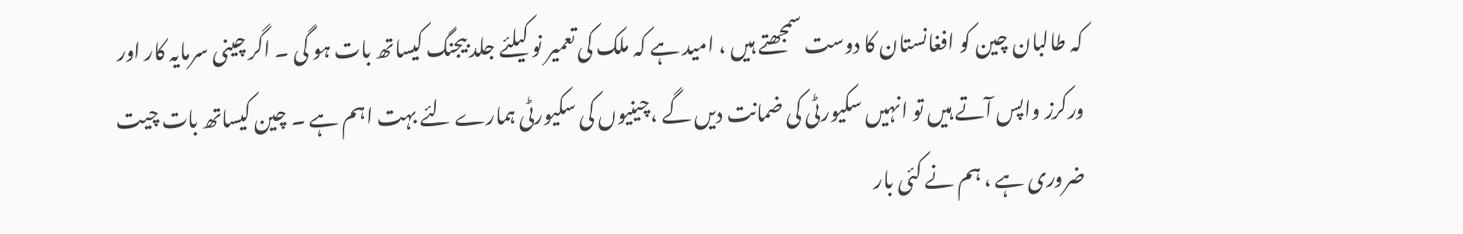کہ طالبان چین کو افغانستان کا دوست سمجھتے ہیں ، امید ہے کہ ملک کی تعمیر نو کیلئے جلد بیجنگ کیساتھ بات ہو گی ۔ اگر چینی سرمایہ کار اور ورکرز واپس آتے ہیں تو انہیں سکیورٹی کی ضمانت دیں گے ،چینیوں کی سکیورٹی ہمارے لئے بہت اہم ہے ۔ چین کیساتھ بات چیت ضروری ہے ، ہم نے کئی بار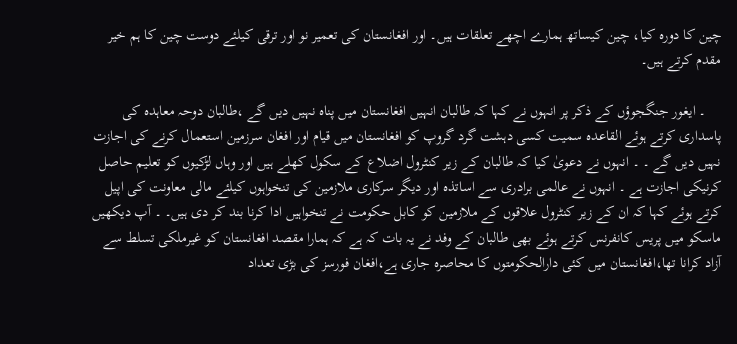چین کا دورہ کیا، چین کیساتھ ہمارے اچھے تعلقات ہیں۔ اور افغانستان کی تعمیر نو اور ترقی کیلئے دوست چین کا ہم خیر مقدم کرتے ہیں۔

    ۔ ایغور جنگجوؤں کے ذکر پر انہوں نے کہا کہ طالبان انہیں افغانستان میں پناہ نہیں دیں گے ،طالبان دوحہ معاہدہ کی پاسداری کرتے ہوئے القاعدہ سمیت کسی دہشت گرد گروپ کو افغانستان میں قیام اور افغان سرزمین استعمال کرنے کی اجازت نہیں دیں گے ۔ ۔ انہوں نے دعویٰ کیا کہ طالبان کے زیر کنٹرول اضلاع کے سکول کھلے ہیں اور وہاں لڑکیوں کو تعلیم حاصل کرنیکی اجازت ہے ۔ انہوں نے عالمی برادری سے اساتذہ اور دیگر سرکاری ملازمین کی تنخواہوں کیلئے مالی معاونت کی اپیل کرتے ہوئے کہا کہ ان کے زیر کنٹرول علاقوں کے ملازمین کو کابل حکومت نے تنخواہیں ادا کرنا بند کر دی ہیں۔ ۔ آپ دیکھیں ماسکو میں پریس کانفرنس کرتے ہوئے بھی طالبان کے وفد نے یہ بات کہ ہے کہ ہمارا مقصد افغانستان کو غیرملکی تسلط سے آزاد کرانا تھا،افغانستان میں کئی دارالحکومتوں کا محاصرہ جاری ہے،افغان فورسز کی بڑی تعداد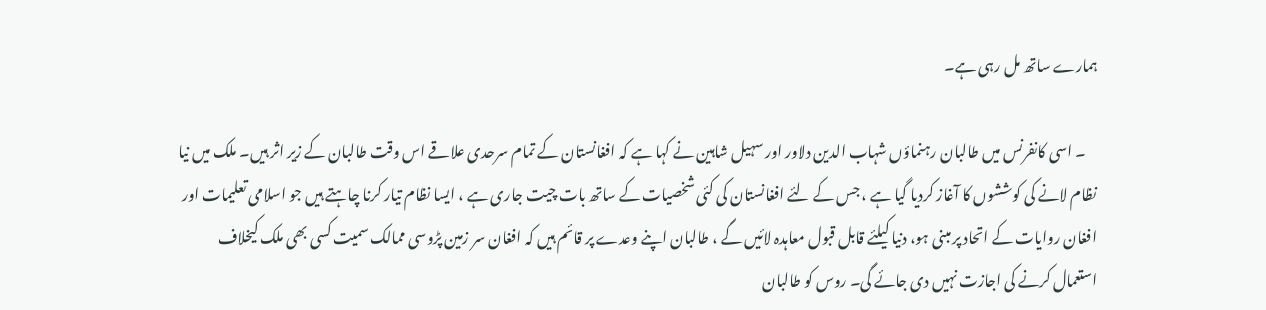ہمارے ساتھ مل رہی ہے۔

    ۔ اسی کانفرنس میں طالبان رہنماؤں شہاب الدین دلاور اور سہیل شاہین نے کہا ہے کہ افغانستان کے تمام سرحدی علاقے اس وقت طالبان کے زیر اثر ہیں۔ ملک میں نیا نظام لانے کی کوششوں کا آغاز کردیا گیا ہے ، جس کے لئے افغانستان کی کئی شخصیات کے ساتھ بات چیت جاری ہے ، ایسا نظام تیار کرنا چاہتے ہیں جو اسلامی تعلیمات اور افغان روایات کے اتحاد پر مبنی ہو، دنیا کیلئے قابل قبول معاہدہ لائیں گے ، طالبان اپنے وعدے پر قائم ہیں کہ افغان سر زمین پڑوسی ممالک سمیت کسی بھی ملک کیخلاف استعمال کرنے کی اجازت نہیں دی جائے گی۔ روس کو طالبان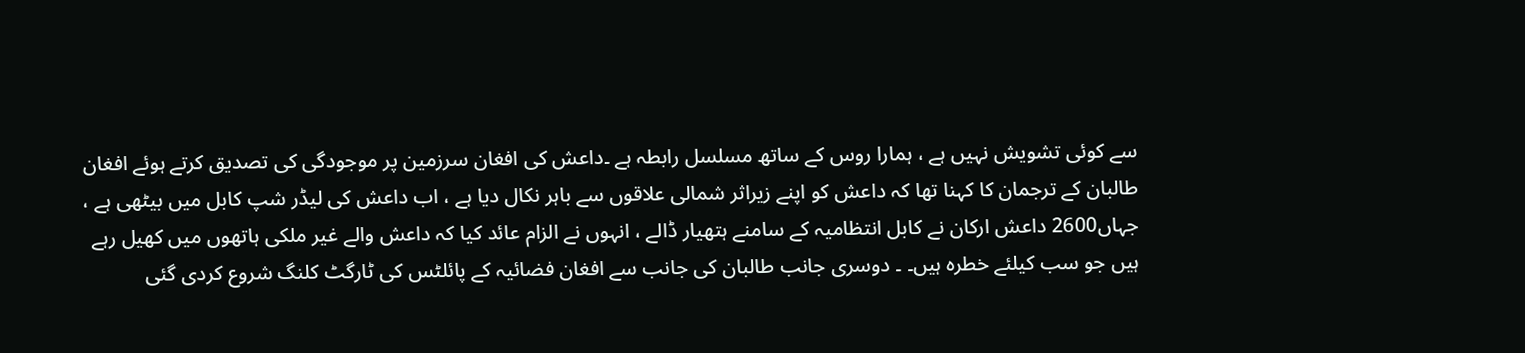سے کوئی تشویش نہیں ہے ، ہمارا روس کے ساتھ مسلسل رابطہ ہے ۔داعش کی افغان سرزمین پر موجودگی کی تصدیق کرتے ہوئے افغان طالبان کے ترجمان کا کہنا تھا کہ داعش کو اپنے زیراثر شمالی علاقوں سے باہر نکال دیا ہے ، اب داعش کی لیڈر شپ کابل میں بیٹھی ہے ، جہاں2600 داعش ارکان نے کابل انتظامیہ کے سامنے ہتھیار ڈالے ، انہوں نے الزام عائد کیا کہ داعش والے غیر ملکی ہاتھوں میں کھیل رہے ہیں جو سب کیلئے خطرہ ہیں۔ ۔ دوسری جانب طالبان کی جانب سے افغان فضائیہ کے پائلٹس کی ٹارگٹ کلنگ شروع کردی گئی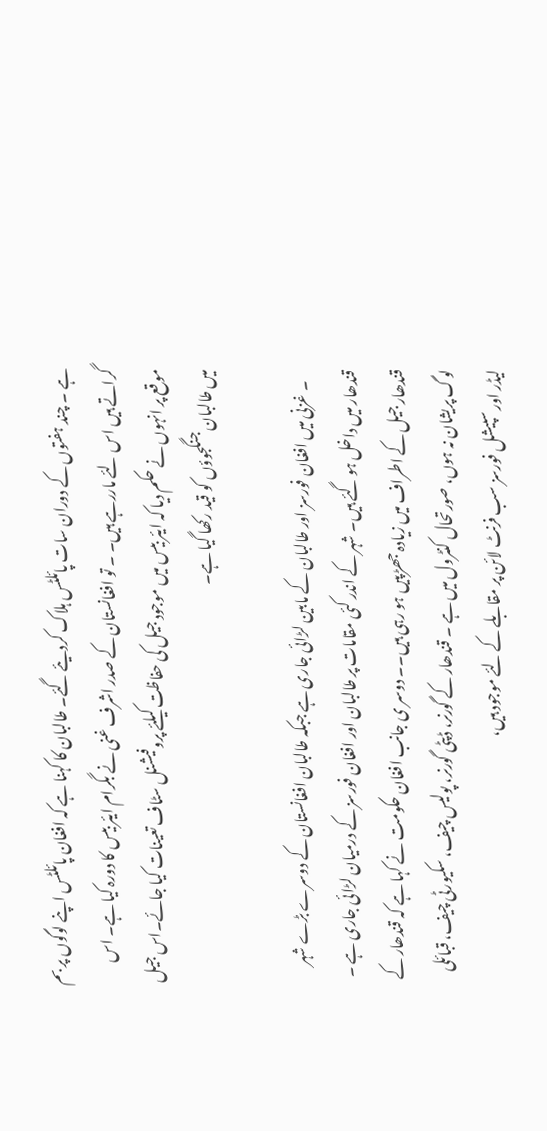ہے ۔ چند ہفتوں کے دوران سات پائلٹس ہلاک کردیئے گئے۔ طالبان کا کہنا ہے کہ افغان پائلٹس اپنے لوگوں پر بم گراتے ہیں اس لئے ماررہے ہیں۔ ۔ تو افغانستان کے صدر اشرف غنی نے بگرام ایئر بیس کا دورہ کیا ہے۔ اس موقع پر انہوں نے حکم دیا کہ ایئر بیس میں موجود جیل کی حفاظت کیلئے پروفیشنل سٹاف تعینات کیا جائے۔اس جیل میں طالبان جنگجوؤں کو قید رکھا گیا ہے۔

    ۔ غزنی میں افغان فورسز اور طالبان کے مابین لڑائی جاری ہے جبکہ طالبان افغانستان کے دوسرے بڑے شہر قندھار میں داخل ہو گئے ہیں۔ شہر کے اندر کئی مقامات پر طالبان اور افغان فورسز کے درمیان لڑائی جاری ہے ۔ قندھار جیل کے اطراف میں زیادہ جھڑپیں ہو رہی ہیں۔۔ دوسر ی جانب افغان حکومت نے کہا ہے کہ قندھار کے لوگ پریشان نہ ہوں، صورتحال کنٹرول میں ہے ۔ قندھار کے گورنر، ڈپٹی گورنر، پولیس چیف، سکیورٹی چیف، قبائلی لیڈر اور سپیشل فورسز سب فرنٹ لائن پر مقابلے کے لئے موجود ہیں،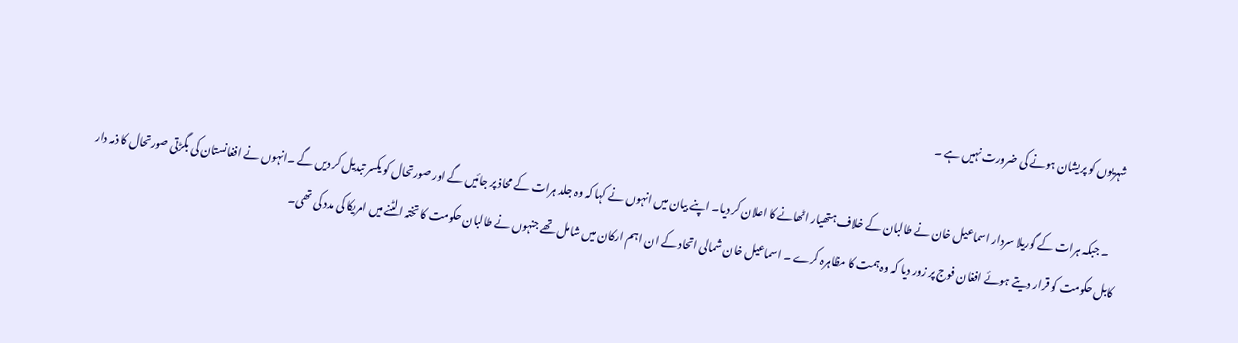شہریوں کو پریشان ہونے کی ضرورت نہیں ہے ۔

    ۔ جبکہ ہرات کے گوریلا سردار اسماعیل خان نے طالبان کے خلاف ہتھیار اٹھانے کا اعلان کر دیا۔ اپنے بیان میں انہوں نے کہا کہ وہ جلد ہرات کے محاذ پر جائیں گے اور صورتحال کو یکسر تبدیل کر دیں گے ۔انہوں نے افغانستان کی بگڑتی صورتحال کا ذمہ دار کابل حکومت کو قرار دیتے ہوئے افغان فوج پر زور دیا کہ وہ ہمت کا مظاہرہ کرے ۔ اسماعیل خان شمالی اتحاد کے ان اہم ارکان میں شامل تھے جنہوں نے طالبان حکومت کا تختہ الٹنے میں امریکا کی مدد کی تھی۔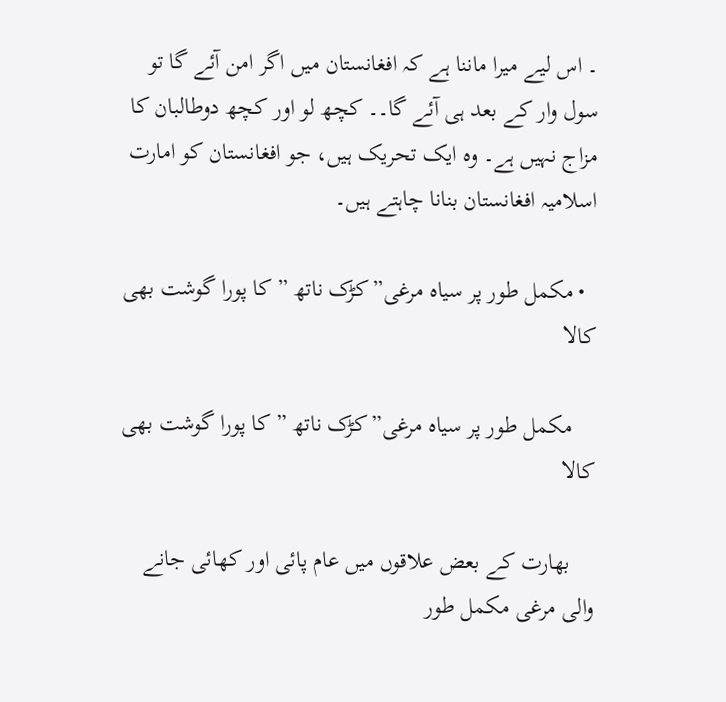۔ اس لیے میرا ماننا ہے کہ افغانستان میں اگر امن آئے گا تو سول وار کے بعد ہی آئے گا۔۔ کچھ لو اور کچھ دوطالبان کا مزاج نہیں ہے۔ وہ ایک تحریک ہیں، جو افغانستان کو امارت اسلامیہ افغانستان بنانا چاہتے ہیں۔

  • مکمل طور پر سیاہ مرغی”کڑک ناتھ ” کا پورا گوشت بھی کالا

    مکمل طور پر سیاہ مرغی”کڑک ناتھ ” کا پورا گوشت بھی کالا

    بھارت کے بعض علاقوں میں عام پائی اور کھائی جانے والی مرغی مکمل طور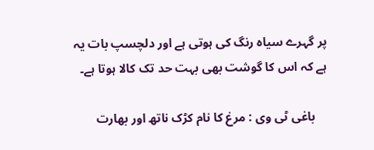پر گہرے سیاہ رنگ کی ہوتی ہے اور دلچسپ بات یہ ہے کہ اس کا گوشت بھی بہت حد تک کالا ہوتا ہے۔

    باغی ٹی وی : مرغ کا نام کڑک ناتھ اور بھارت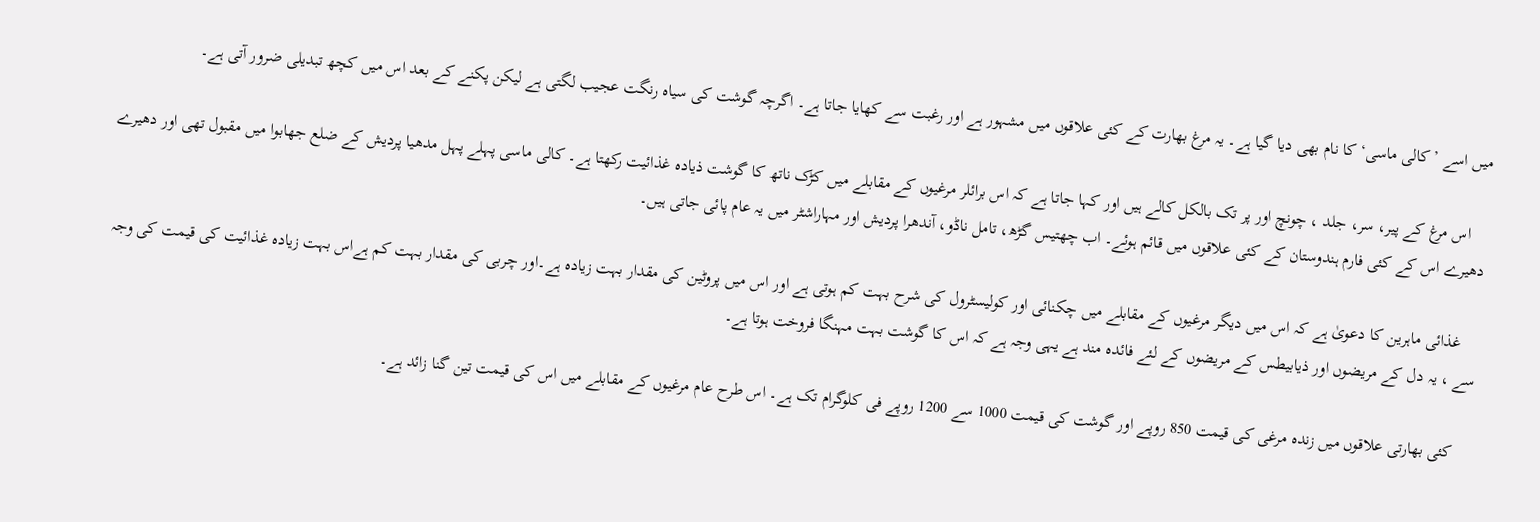میں اسے ’کالی ماسی‘ کا نام بھی دیا گیا ہے۔ یہ مرغ بھارت کے کئی علاقوں میں مشہور ہے اور رغبت سے کھایا جاتا ہے۔ اگرچہ گوشت کی سیاہ رنگت عجیب لگتی ہے لیکن پکنے کے بعد اس میں کچھ تبدیلی ضرور آتی ہے۔

    اس مرغ کے پیر، سر، جلد ، چونچ اور پر تک بالکل کالے ہیں اور کہا جاتا ہے کہ اس برائلر مرغیوں کے مقابلے میں کڑک ناتھ کا گوشت ذیادہ غذائیت رکھتا ہے۔ کالی ماسی پہلے پہل مدھیا پردیش کے ضلع جھابوا میں مقبول تھی اور دھیرے دھیرے اس کے کئی فارم ہندوستان کے کئی علاقوں میں قائم ہوئے۔ اب چھتیس گڑھ، تامل ناڈو، آندھرا پردیش اور مہاراشٹر میں یہ عام پائی جاتی ہیں۔

    غذائی ماہرین کا دعویٰ ہے کہ اس میں دیگر مرغیوں کے مقابلے میں چکنائی اور کولیسٹرول کی شرح بہت کم ہوتی ہے اور اس میں پروٹین کی مقدار بہت زیادہ ہے۔اور چربی کی مقدار بہت کم ہےاس بہت زیادہ غذائیت کی قیمت کی وجہ سے ، یہ دل کے مریضوں اور ذیابیطس کے مریضوں کے لئے فائدہ مند ہے یہی وجہ ہے کہ اس کا گوشت بہت مہنگا فروخت ہوتا ہے۔

    کئی بھارتی علاقوں میں زندہ مرغی کی قیمت 850 روپے اور گوشت کی قیمت 1000 سے 1200 روپے فی کلوگرام تک ہے۔ اس طرح عام مرغیوں کے مقابلے میں اس کی قیمت تین گنا زائد ہے۔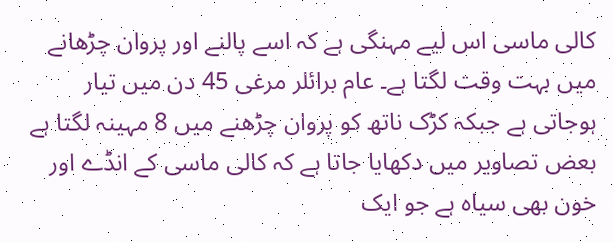کالی ماسی اس لیے مہنگی ہے کہ اسے پالنے اور پروان چڑھانے میں بہت وقت لگتا ہے۔ عام برائلر مرغی 45 دن میں تیار ہوجاتی ہے جبکہ کڑک ناتھ کو پروان چڑھنے میں 8 مہینہ لگتا ہے بعض تصاویر میں دکھایا جاتا ہے کہ کالی ماسی کے انڈے اور خون بھی سیاہ ہے جو ایک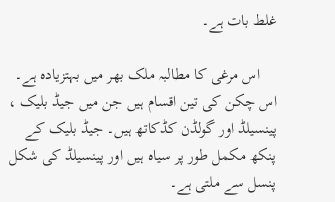غلط بات ہے۔

    اس مرغی کا مطالبہ ملک بھر میں بہتزیادہ ہے۔ اس چکن کی تین اقسام ہیں جن میں جیڈ بلیک ، پینسیلڈ اور گولڈن کڈکاتھ ہیں۔ جیڈ بلیک کے پنکھ مکمل طور پر سیاہ ہیں اور پینسیلڈ کی شکل پنسل سے ملتی ہے۔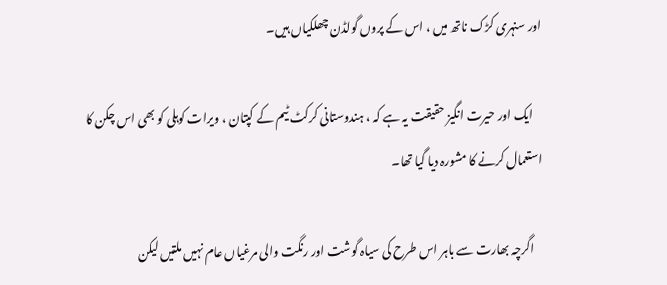اور سنہری کڑک ناتھ میں ، اس کے پروں گولڈن چھلکیاں ہیں۔

    ایک اور حیرت انگیز حقیقت یہ ہے کہ ، ہندوستانی کرکٹ ٹیم کے کپتان ، ویرات کوہلی کو بھی اس چکن کا استعمال کرنے کا مشورہ دیا گیا تھا۔

    اگرچہ بھارت سے باہر اس طرح کی سیاہ گوشت اور رنگت والی مرغیاں عام نہیں ملتیں لیکن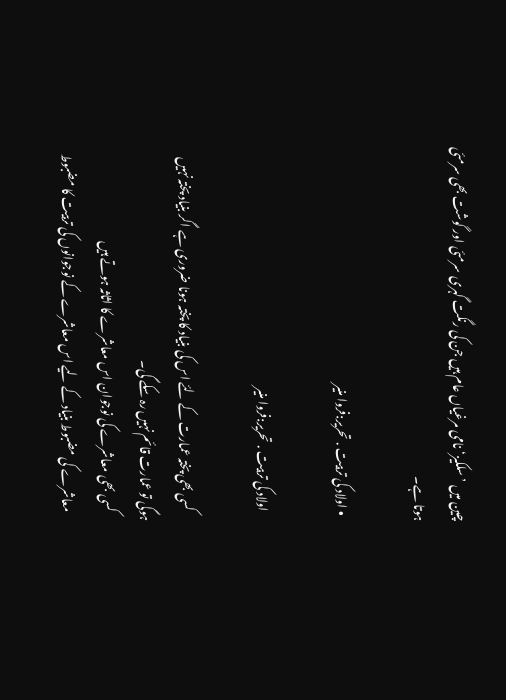چین میں ’سلکیز‘ نامی مرغیاں عام ہیں جن کی رنگت گہری سرمئی اور گوشت بھی سرمئی ہوتا ہے۔

  • اولاد کی تربیت . تحریر:فروا منیر

    اولاد کی تربیت . تحریر:فروا منیر

    کسی بھی پختہ عمارت کے لئے اس کی بنیاد کا پختہ ہونا ضروری ہے اگر بنیاد پختہ نہیں ہوگی تو عمارت قائم نہیں رہ سکے گی۔
    کسی بھی معاشرے کی نوجوان اس معاشرے کا اثاثہ ہوتے ہیں
    معاشرے کی مضبوط بنیاد کے لیے اس معاشرے کے نوجوانوں کی تربیت کا مضبوط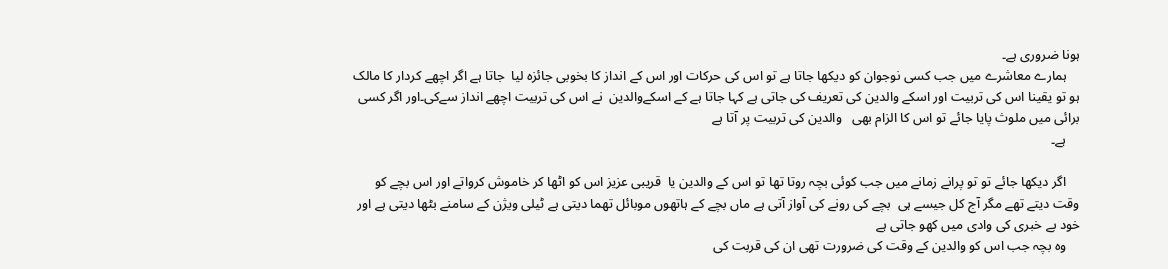ہونا ضروری ہے۔
    ہمارے معاشرے میں جب کسی نوجوان کو دیکھا جاتا ہے تو اس کی حرکات اور اس کے انداز کا بخوبی جائزہ لیا  جاتا ہے اگر اچھے کردار کا مالک ہو تو یقینا اس کی تربیت اور اسکے والدین کی تعریف کی جاتی ہے کہا جاتا ہے کے اسکےوالدین  نے اس کی تربیت اچھے انداز سےکی۔اور اگر کسی  برائی میں ملوث پایا جائے تو اس کا الزام بھی   والدین کی تربیت پر آتا ہے
    ہے۔

    اگر دیکھا جائے تو تو پرانے زمانے میں جب کوئی بچہ روتا تھا تو اس کے والدین یا  قریبی عزیز اس کو اٹھا کر خاموش کرواتے اور اس بچے کو وقت دیتے تھے مگر آج کل جیسے ہی  بچے کی رونے کی آواز آتی ہے ماں بچے کے ہاتھوں موبائل تھما دیتی ہے ٹیلی ویژن کے سامنے بٹھا دیتی ہے اور خود بے خبری کی وادی میں کھو جاتی ہے
    وہ بچہ جب اس کو والدین کے وقت کی ضرورت تھی ان کی قربت کی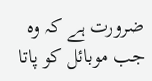ضرورت ہے کہ وہ جب موبائل کو پاتا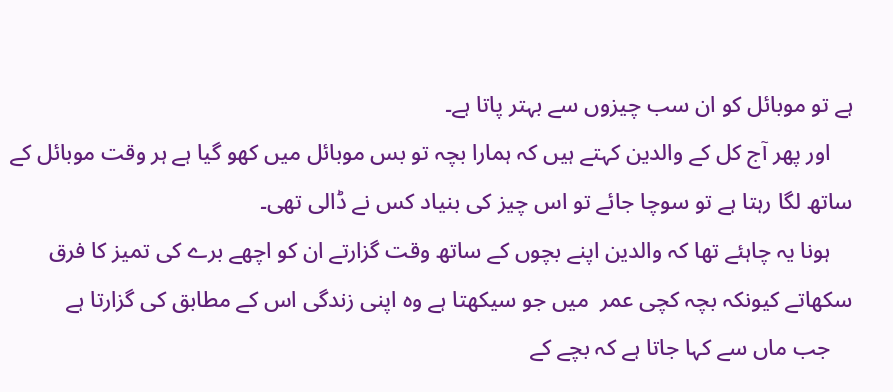ہے تو موبائل کو ان سب چیزوں سے بہتر پاتا ہے۔
    اور پھر آج کل کے والدین کہتے ہیں کہ ہمارا بچہ تو بس موبائل میں کھو گیا ہے ہر وقت موبائل کے ساتھ لگا رہتا ہے تو سوچا جائے تو اس چیز کی بنیاد کس نے ڈالی تھی۔
    ہونا یہ چاہئے تھا کہ والدین اپنے بچوں کے ساتھ وقت گزارتے ان کو اچھے برے کی تمیز کا فرق سکھاتے کیونکہ بچہ کچی عمر  میں جو سیکھتا ہے وہ اپنی زندگی اس کے مطابق کی گزارتا ہے
    جب ماں سے کہا جاتا ہے کہ بچے کے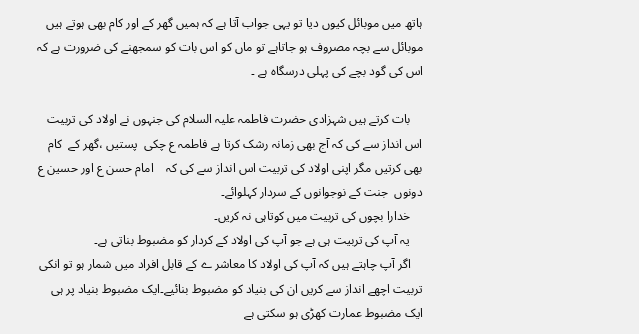ہاتھ میں موبائل کیوں دیا تو یہی جواب آتا ہے کہ ہمیں گھر کے اور کام بھی ہوتے ہیں موبائل سے بچہ مصروف ہو جاتاہے تو ماں کو اس بات کو سمجھنے کی ضرورت ہے کہ اس کی گود بچے کی پہلی درسگاہ ہے ۔

    بات کرتے ہیں شہزادی حضرت فاطمہ علیہ السلام کی جنہوں نے اولاد کی تربیت اس انداز سے کی کہ آج بھی زمانہ رشک کرتا ہے فاطمہ ع چکی  پستیں ،گھر کے  کام بھی کرتیں مگر اپنی اولاد کی تربیت اس انداز سے کی کہ    امام حسن ع اور حسین ع دونوں  جنت کے نوجوانوں کے سردار کہلوائے۔
    خدارا بچوں کی تربیت میں کوتاہی نہ کریں۔
    یہ آپ کی تربیت ہی ہے جو آپ کی اولاد کے کردار کو مضبوط بناتی ہے۔
    اگر آپ چاہتے ہیں کہ آپ کی اولاد کا معاشر ے کے قابل افراد میں شمار ہو تو انکی تربیت اچھے انداز سے کریں ان کی بنیاد کو مضبوط بنائیے۔ایک مضبوط بنیاد پر ہی ایک مضبوط عمارت کھڑی ہو سکتی ہے